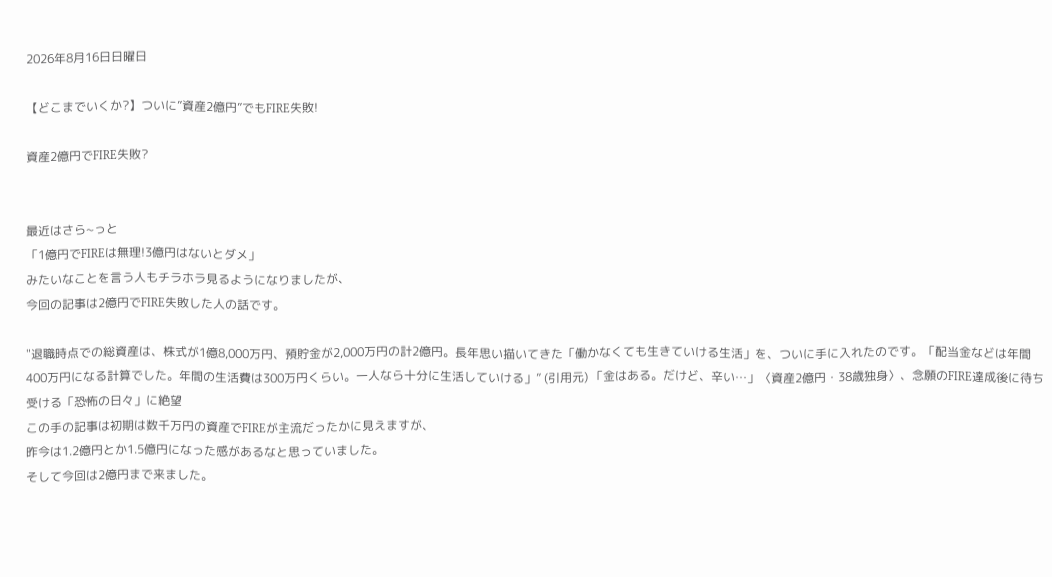2026年8月16日日曜日

【どこまでいくか?】ついに”資産2億円”でもFIRE失敗!

資産2億円でFIRE失敗?


最近はさら~っと
「1億円でFIREは無理!3億円はないとダメ」
みたいなことを言う人もチラホラ見るようになりましたが、
今回の記事は2億円でFIRE失敗した人の話です。

"退職時点での総資産は、株式が1億8,000万円、預貯金が2,000万円の計2億円。長年思い描いてきた「働かなくても生きていける生活」を、ついに手に入れたのです。「配当金などは年間400万円になる計算でした。年間の生活費は300万円くらい。一人なら十分に生活していける」” (引用元) 「金はある。だけど、辛い…」〈資産2億円・38歳独身〉、念願のFIRE達成後に待ち受ける「恐怖の日々」に絶望
この手の記事は初期は数千万円の資産でFIREが主流だったかに見えますが、
昨今は1.2億円とか1.5億円になった感があるなと思っていました。
そして今回は2億円まで来ました。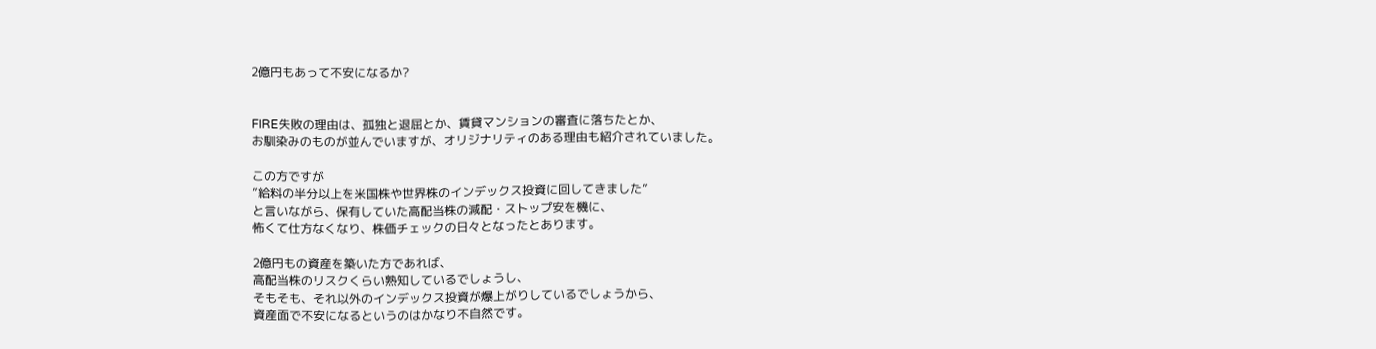2億円もあって不安になるか?


FIRE失敗の理由は、孤独と退屈とか、賃貸マンションの審査に落ちたとか、
お馴染みのものが並んでいますが、オリジナリティのある理由も紹介されていました。

この方ですが
”給料の半分以上を米国株や世界株のインデックス投資に回してきました”
と言いながら、保有していた高配当株の減配・ストップ安を機に、
怖くて仕方なくなり、株価チェックの日々となったとあります。

2億円もの資産を築いた方であれば、
高配当株のリスクくらい熟知しているでしょうし、
そもそも、それ以外のインデックス投資が爆上がりしているでしょうから、
資産面で不安になるというのはかなり不自然です。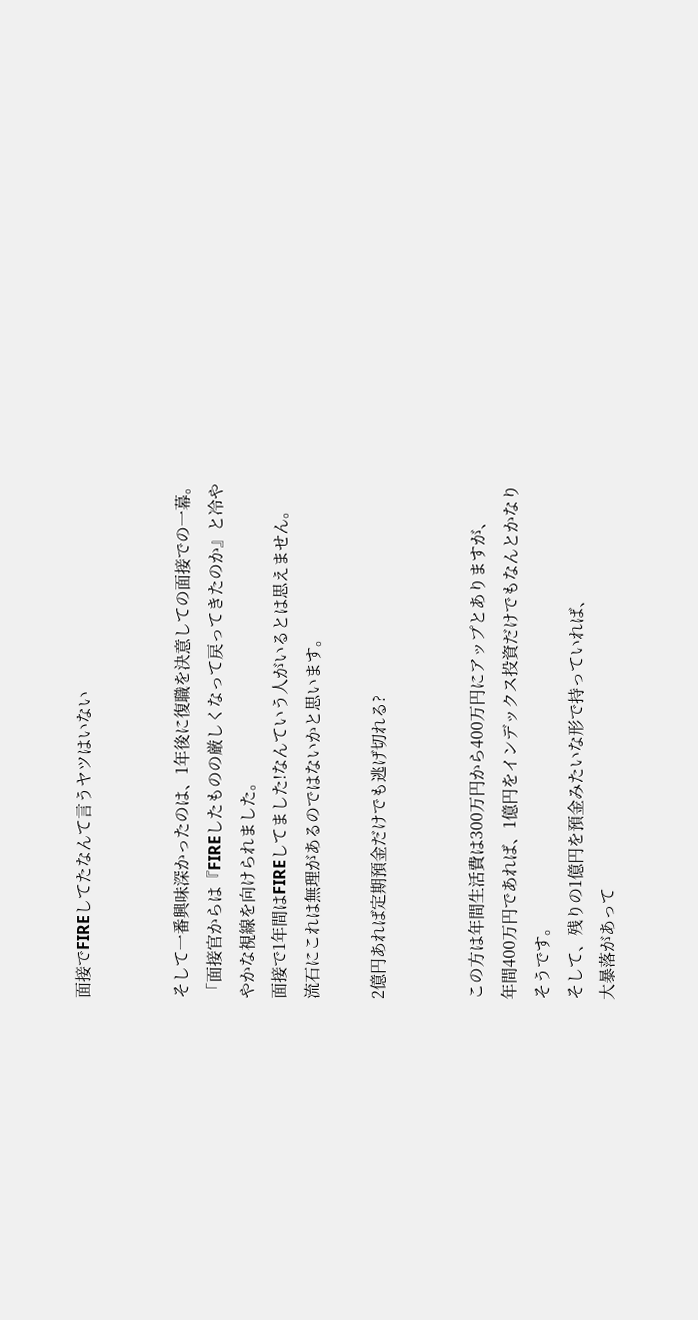面接でFIREしてたなんて言うヤツはいない


そして一番興味深かったのは、1年後に復職を決意しての面接での一幕。
「面接官からは『FIREしたものの厳しくなって戻ってきたのか』と冷ややかな視線を向けられました。
面接で1年間はFIREしてました!なんていう人がいるとは思えません。
流石にこれは無理があるのではないかと思います。

2億円あれば定期預金だけでも逃げ切れる?


この方は年間生活費は300万円から400万円にアップとありますが、
年間400万円であれば、1億円をインデックス投資だけでもなんとかなりそうです。
そして、残りの1億円を預金みたいな形で持っていれば、
大暴落があって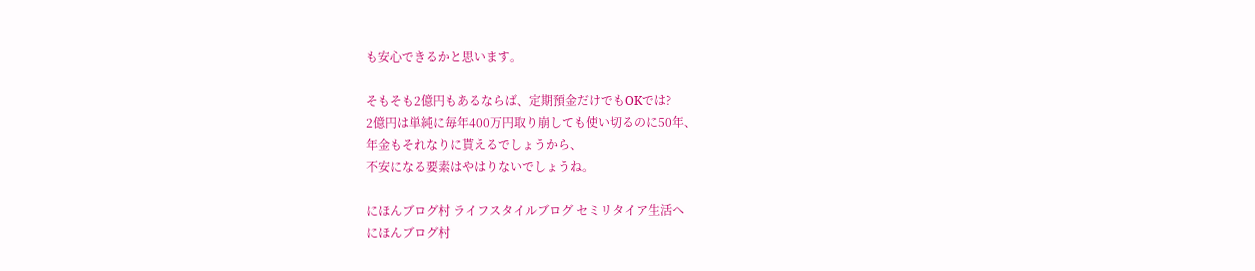も安心できるかと思います。

そもそも2億円もあるならば、定期預金だけでもOKでは?
2億円は単純に毎年400万円取り崩しても使い切るのに50年、
年金もそれなりに貰えるでしょうから、
不安になる要素はやはりないでしょうね。

にほんブログ村 ライフスタイルブログ セミリタイア生活へ
にほんブログ村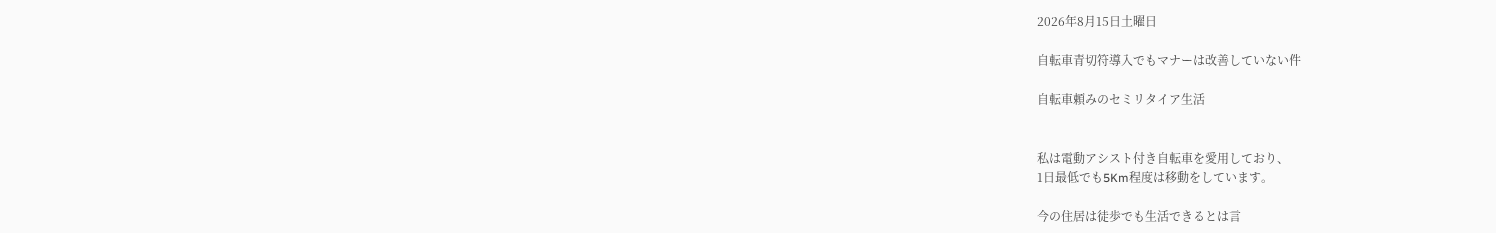2026年8月15日土曜日

自転車青切符導入でもマナーは改善していない件

自転車頼みのセミリタイア生活


私は電動アシスト付き自転車を愛用しており、
1日最低でも5Km程度は移動をしています。

今の住居は徒歩でも生活できるとは言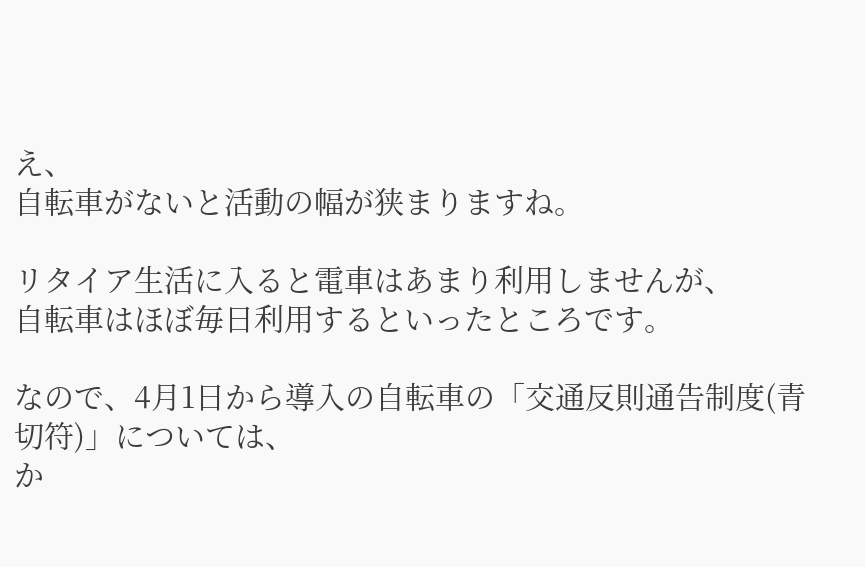え、
自転車がないと活動の幅が狭まりますね。

リタイア生活に入ると電車はあまり利用しませんが、
自転車はほぼ毎日利用するといったところです。

なので、4月1日から導入の自転車の「交通反則通告制度(青切符)」については、
か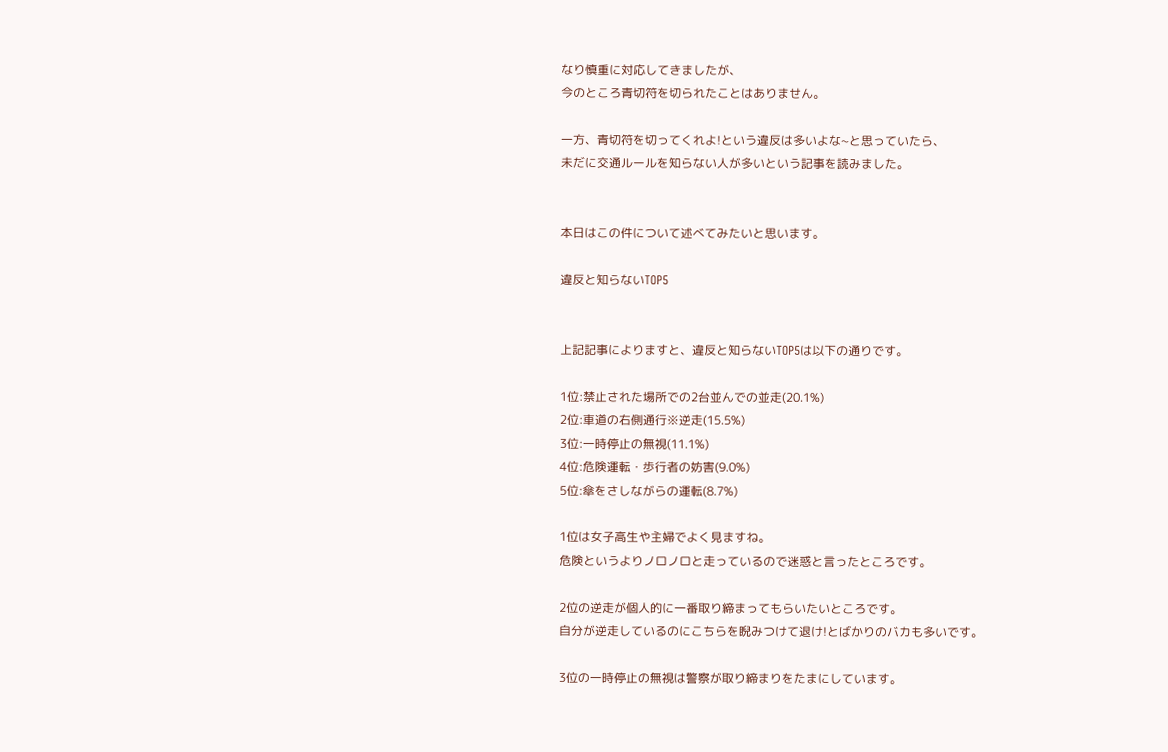なり慎重に対応してきましたが、
今のところ青切符を切られたことはありません。

一方、青切符を切ってくれよ!という違反は多いよな~と思っていたら、
未だに交通ルールを知らない人が多いという記事を読みました。


本日はこの件について述べてみたいと思います。

違反と知らないTOP5


上記記事によりますと、違反と知らないTOP5は以下の通りです。

1位:禁止された場所での2台並んでの並走(20.1%)
2位:車道の右側通行※逆走(15.5%)
3位:一時停止の無視(11.1%)
4位:危険運転・歩行者の妨害(9.0%)
5位:傘をさしながらの運転(8.7%)

1位は女子高生や主婦でよく見ますね。
危険というよりノロノロと走っているので迷惑と言ったところです。

2位の逆走が個人的に一番取り締まってもらいたいところです。
自分が逆走しているのにこちらを睨みつけて退け!とばかりのバカも多いです。

3位の一時停止の無視は警察が取り締まりをたまにしています。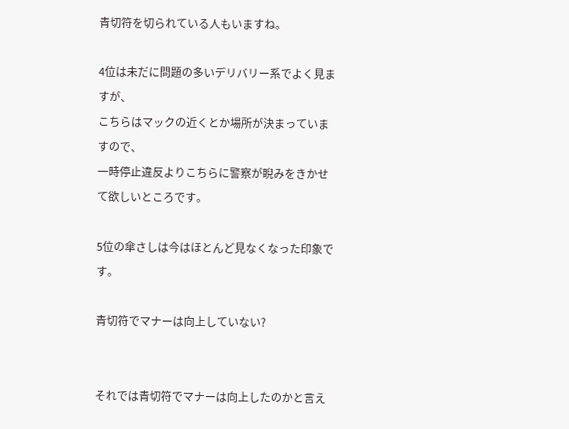青切符を切られている人もいますね。

4位は未だに問題の多いデリバリー系でよく見ますが、
こちらはマックの近くとか場所が決まっていますので、
一時停止違反よりこちらに警察が睨みをきかせて欲しいところです。

5位の傘さしは今はほとんど見なくなった印象です。

青切符でマナーは向上していない?


それでは青切符でマナーは向上したのかと言え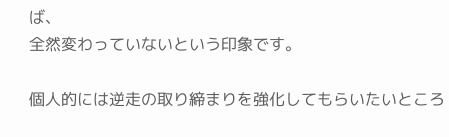ば、
全然変わっていないという印象です。

個人的には逆走の取り締まりを強化してもらいたいところ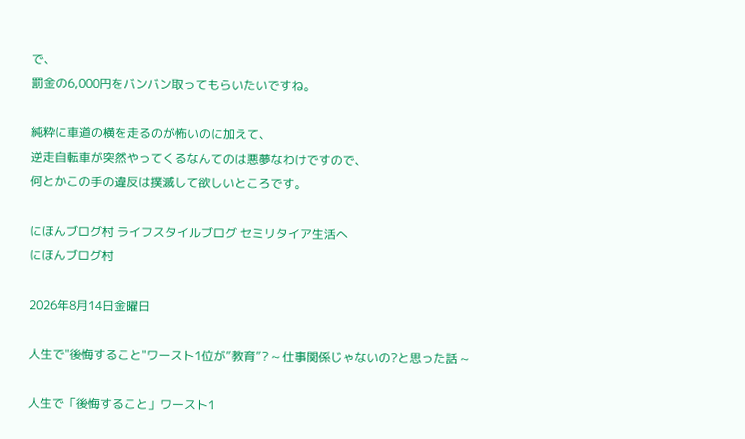で、
罰金の6,000円をバンバン取ってもらいたいですね。

純粋に車道の横を走るのが怖いのに加えて、
逆走自転車が突然やってくるなんてのは悪夢なわけですので、
何とかこの手の違反は撲滅して欲しいところです。

にほんブログ村 ライフスタイルブログ セミリタイア生活へ
にほんブログ村

2026年8月14日金曜日

人生で"後悔すること"ワースト1位が”教育”? ~ 仕事関係じゃないの?と思った話 ~

人生で「後悔すること」ワースト1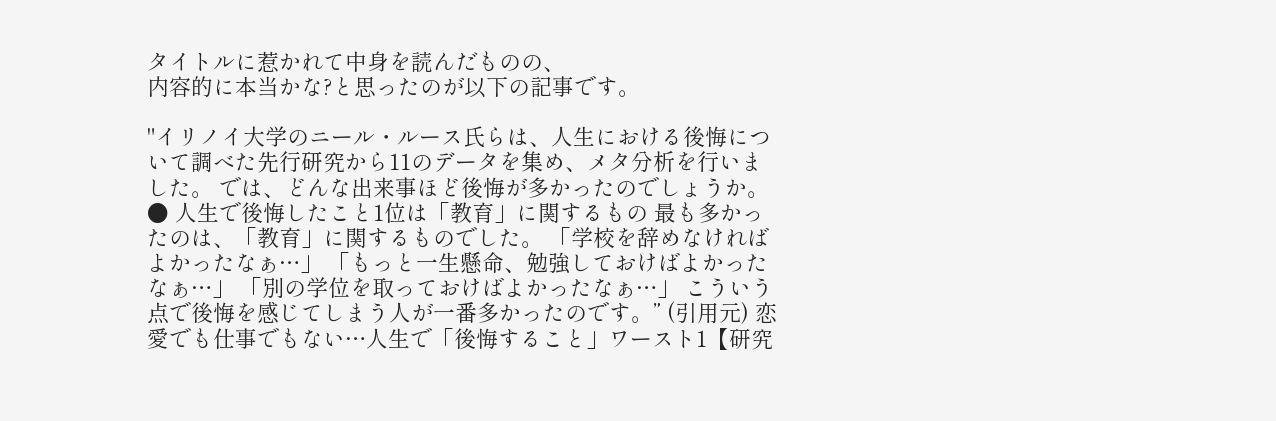タイトルに惹かれて中身を読んだものの、
内容的に本当かな?と思ったのが以下の記事です。

"イリノイ大学のニール・ルース氏らは、人生における後悔について調べた先行研究から11のデータを集め、メタ分析を行いました。 では、どんな出来事ほど後悔が多かったのでしょうか。
● 人生で後悔したこと1位は「教育」に関するもの 最も多かったのは、「教育」に関するものでした。 「学校を辞めなければよかったなぁ…」 「もっと一生懸命、勉強しておけばよかったなぁ…」 「別の学位を取っておけばよかったなぁ…」 こういう点で後悔を感じてしまう人が一番多かったのです。” (引用元) 恋愛でも仕事でもない…人生で「後悔すること」ワースト1【研究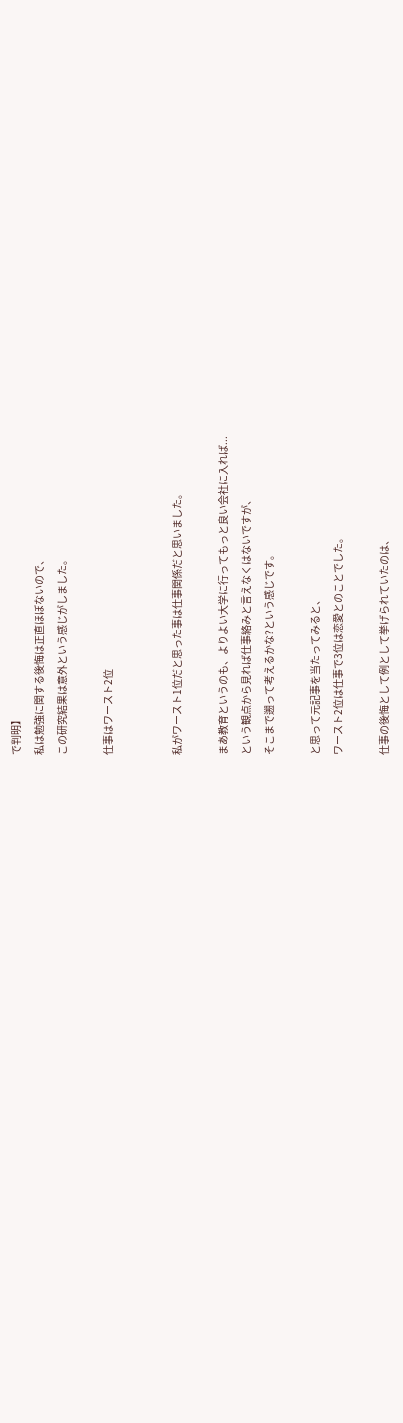で判明】
私は勉強に関する後悔は正直ほぼないので、
この研究結果は意外という感じがしました。

仕事はワースト2位


私がワースト1位だと思った事は仕事関係だと思いました。

まあ教育というのも、よりよい大学に行ってもっと良い会社に入れば...
という観点から見れば仕事絡みと言えなくはないですが、
そこまで遡って考えるかな?という感じです。

と思って元記事を当たってみると、
ワースト2位は仕事で3位は恋愛とのことでした。

仕事の後悔として例として挙げられていたのは、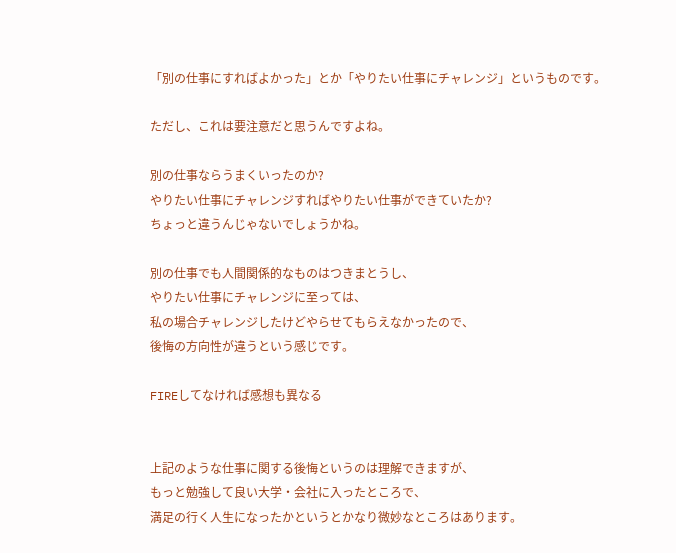「別の仕事にすればよかった」とか「やりたい仕事にチャレンジ」というものです。

ただし、これは要注意だと思うんですよね。

別の仕事ならうまくいったのか?
やりたい仕事にチャレンジすればやりたい仕事ができていたか?
ちょっと違うんじゃないでしょうかね。

別の仕事でも人間関係的なものはつきまとうし、
やりたい仕事にチャレンジに至っては、
私の場合チャレンジしたけどやらせてもらえなかったので、
後悔の方向性が違うという感じです。

FIREしてなければ感想も異なる


上記のような仕事に関する後悔というのは理解できますが、
もっと勉強して良い大学・会社に入ったところで、
満足の行く人生になったかというとかなり微妙なところはあります。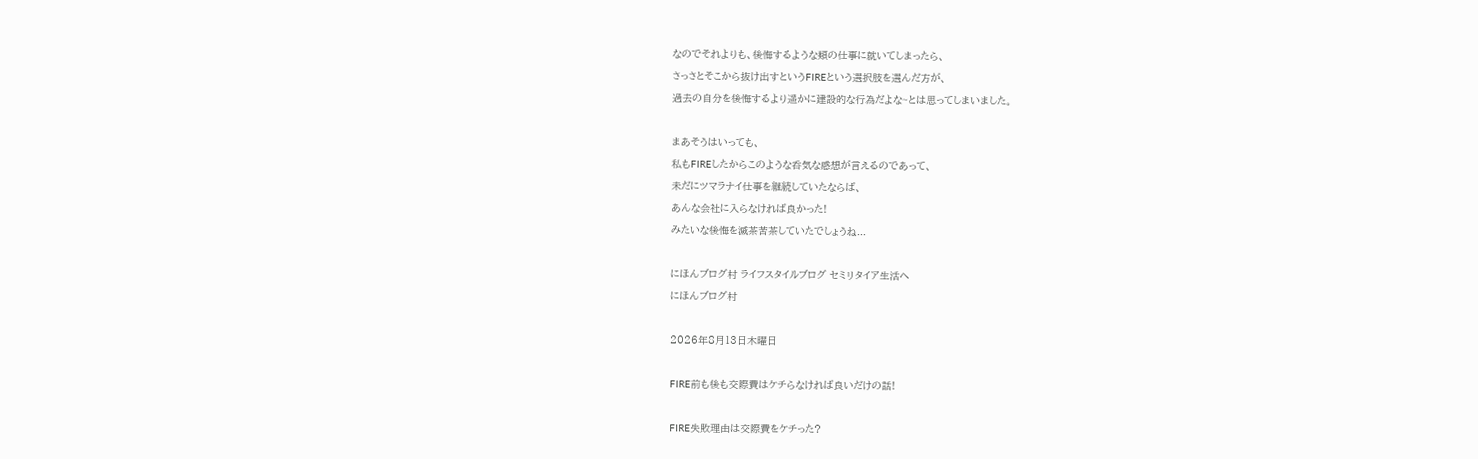なのでそれよりも、後悔するような類の仕事に就いてしまったら、
さっさとそこから抜け出すというFIREという選択肢を選んだ方が、
過去の自分を後悔するより遥かに建設的な行為だよな~とは思ってしまいました。

まあそうはいっても、
私もFIREしたからこのような呑気な感想が言えるのであって、
未だにツマラナイ仕事を継続していたならば、
あんな会社に入らなければ良かった!
みたいな後悔を滅茶苦茶していたでしょうね...

にほんブログ村 ライフスタイルブログ セミリタイア生活へ
にほんブログ村

2026年8月13日木曜日

FIRE前も後も交際費はケチらなければ良いだけの話!

FIRE失敗理由は交際費をケチった?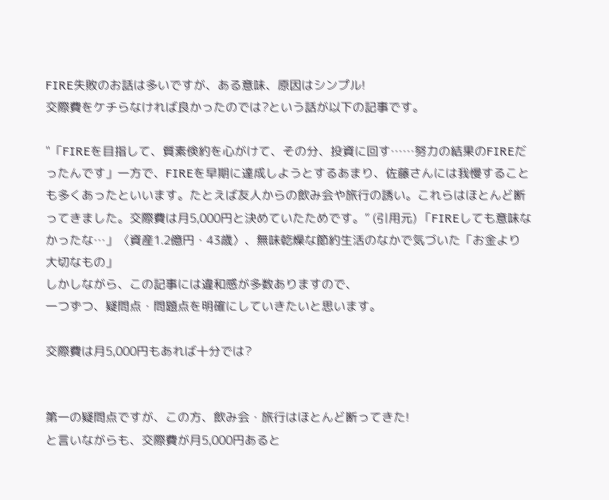FIRE失敗のお話は多いですが、ある意味、原因はシンプル!
交際費をケチらなければ良かったのでは?という話が以下の記事です。

"「FIREを目指して、質素倹約を心がけて、その分、投資に回す……努力の結果のFIREだったんです」一方で、FIREを早期に達成しようとするあまり、佐藤さんには我慢することも多くあったといいます。たとえば友人からの飲み会や旅行の誘い。これらはほとんど断ってきました。交際費は月5,000円と決めていたためです。” (引用元) 「FIREしても意味なかったな…」〈資産1.2億円・43歳〉、無味乾燥な節約生活のなかで気づいた「お金より大切なもの」
しかしながら、この記事には違和感が多数ありますので、
一つずつ、疑問点・問題点を明確にしていきたいと思います。

交際費は月5,000円もあれば十分では?


第一の疑問点ですが、この方、飲み会・旅行はほとんど断ってきた!
と言いながらも、交際費が月5,000円あると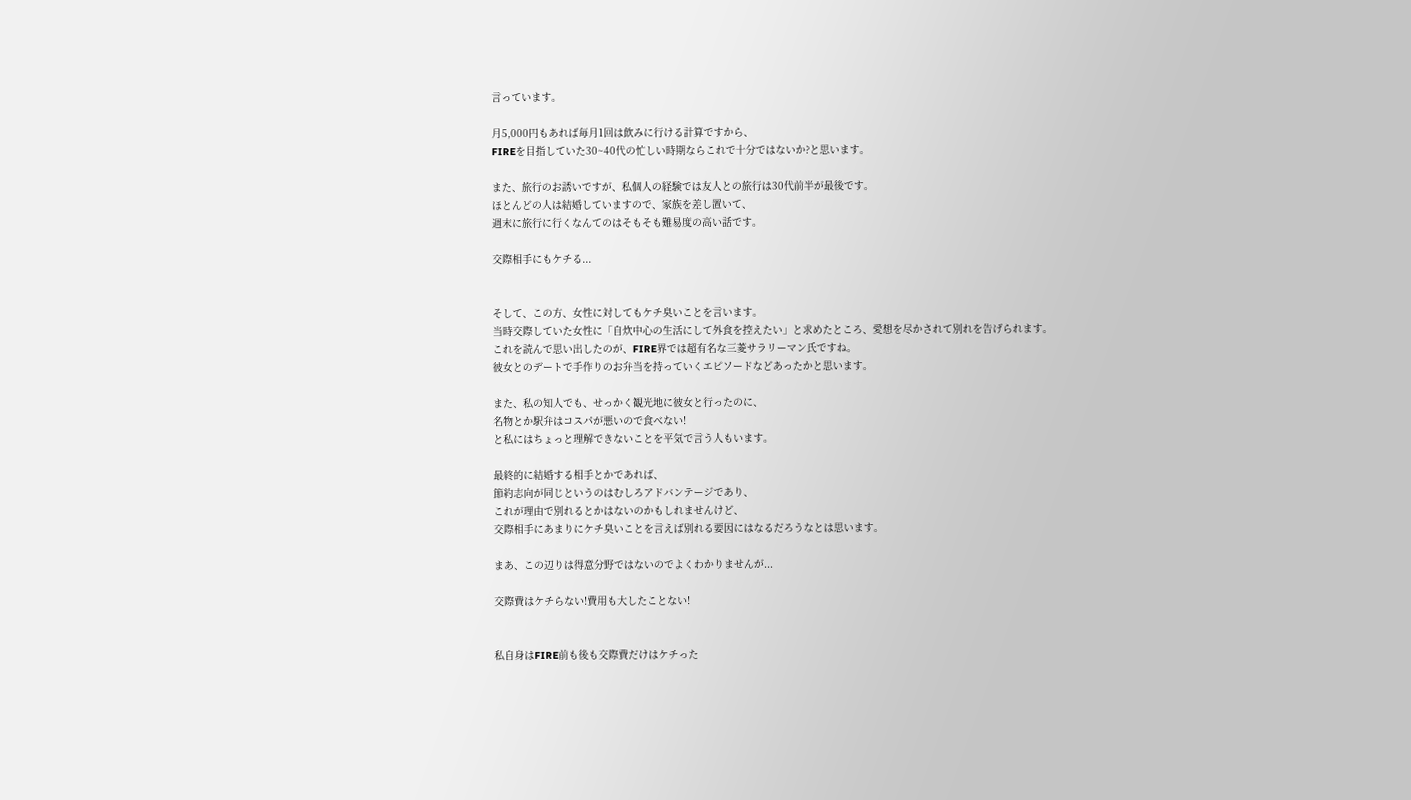言っています。

月5,000円もあれば毎月1回は飲みに行ける計算ですから、
FIREを目指していた30~40代の忙しい時期ならこれで十分ではないか?と思います。

また、旅行のお誘いですが、私個人の経験では友人との旅行は30代前半が最後です。
ほとんどの人は結婚していますので、家族を差し置いて、
週末に旅行に行くなんてのはそもそも難易度の高い話です。

交際相手にもケチる...


そして、この方、女性に対してもケチ臭いことを言います。
当時交際していた女性に「自炊中心の生活にして外食を控えたい」と求めたところ、愛想を尽かされて別れを告げられます。
これを読んで思い出したのが、FIRE界では超有名な三菱サラリーマン氏ですね。
彼女とのデートで手作りのお弁当を持っていくエピソードなどあったかと思います。

また、私の知人でも、せっかく観光地に彼女と行ったのに、
名物とか駅弁はコスパが悪いので食べない!
と私にはちょっと理解できないことを平気で言う人もいます。

最終的に結婚する相手とかであれば、
節約志向が同じというのはむしろアドバンテージであり、
これが理由で別れるとかはないのかもしれませんけど、
交際相手にあまりにケチ臭いことを言えば別れる要因にはなるだろうなとは思います。

まあ、この辺りは得意分野ではないのでよくわかりませんが...

交際費はケチらない!費用も大したことない!


私自身はFIRE前も後も交際費だけはケチった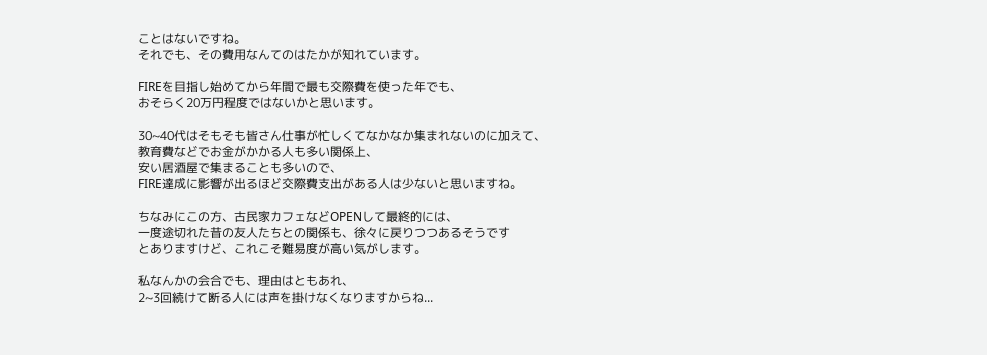ことはないですね。
それでも、その費用なんてのはたかが知れています。

FIREを目指し始めてから年間で最も交際費を使った年でも、
おそらく20万円程度ではないかと思います。

30~40代はそもそも皆さん仕事が忙しくてなかなか集まれないのに加えて、
教育費などでお金がかかる人も多い関係上、
安い居酒屋で集まることも多いので、
FIRE達成に影響が出るほど交際費支出がある人は少ないと思いますね。

ちなみにこの方、古民家カフェなどOPENして最終的には、
一度途切れた昔の友人たちとの関係も、徐々に戻りつつあるそうです
とありますけど、これこそ難易度が高い気がします。

私なんかの会合でも、理由はともあれ、
2~3回続けて断る人には声を掛けなくなりますからね...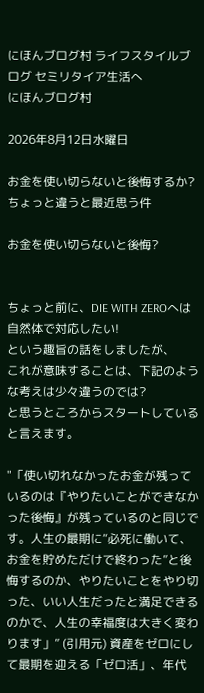にほんブログ村 ライフスタイルブログ セミリタイア生活へ
にほんブログ村

2026年8月12日水曜日

お金を使い切らないと後悔するか?ちょっと違うと最近思う件

お金を使い切らないと後悔?


ちょっと前に、DIE WITH ZEROへは自然体で対応したい!
という趣旨の話をしましたが、
これが意味することは、下記のような考えは少々違うのでは?
と思うところからスタートしていると言えます。

"「使い切れなかったお金が残っているのは『やりたいことができなかった後悔』が残っているのと同じです。人生の最期に“必死に働いて、お金を貯めただけで終わった”と後悔するのか、やりたいことをやり切った、いい人生だったと満足できるのかで、人生の幸福度は大きく変わります」” (引用元) 資産をゼロにして最期を迎える「ゼロ活」、年代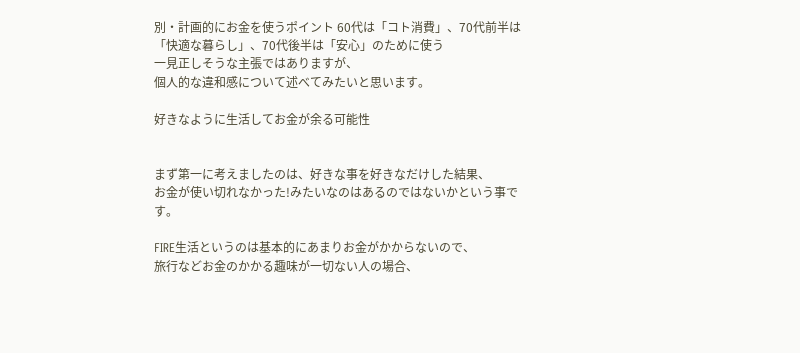別・計画的にお金を使うポイント 60代は「コト消費」、70代前半は「快適な暮らし」、70代後半は「安心」のために使う
一見正しそうな主張ではありますが、
個人的な違和感について述べてみたいと思います。

好きなように生活してお金が余る可能性


まず第一に考えましたのは、好きな事を好きなだけした結果、
お金が使い切れなかった!みたいなのはあるのではないかという事です。

FIRE生活というのは基本的にあまりお金がかからないので、
旅行などお金のかかる趣味が一切ない人の場合、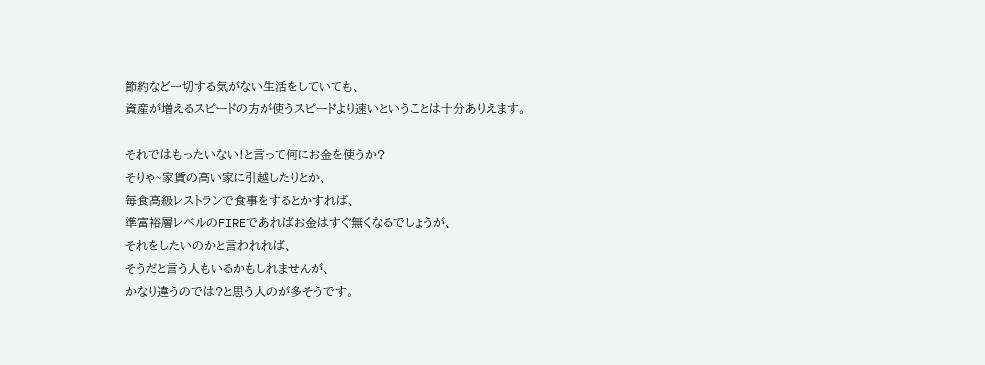節約など一切する気がない生活をしていても、
資産が増えるスピードの方が使うスピードより速いということは十分ありえます。

それではもったいない!と言って何にお金を使うか?
そりゃ~家賃の高い家に引越したりとか、
毎食高級レストランで食事をするとかすれば、
準富裕層レベルのFIREであればお金はすぐ無くなるでしょうが、
それをしたいのかと言われれば、
そうだと言う人もいるかもしれませんが、
かなり違うのでは?と思う人のが多そうです。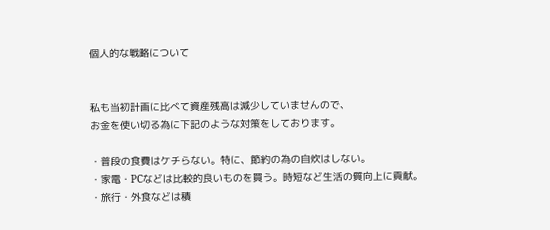個人的な戦略について


私も当初計画に比べて資産残高は減少していませんので、
お金を使い切る為に下記のような対策をしております。

・普段の食費はケチらない。特に、節約の為の自炊はしない。
・家電・PCなどは比較的良いものを買う。時短など生活の質向上に貢献。
・旅行・外食などは積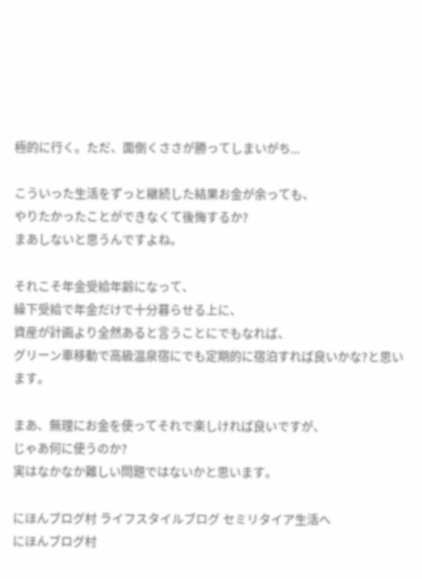極的に行く。ただ、面倒くささが勝ってしまいがち...

こういった生活をずっと継続した結果お金が余っても、
やりたかったことができなくて後悔するか?
まあしないと思うんですよね。

それこそ年金受給年齢になって、
繰下受給で年金だけで十分暮らせる上に、
資産が計画より全然あると言うことにでもなれば、
グリーン車移動で高級温泉宿にでも定期的に宿泊すれば良いかな?と思います。

まあ、無理にお金を使ってそれで楽しければ良いですが、
じゃあ何に使うのか?
実はなかなか難しい問題ではないかと思います。

にほんブログ村 ライフスタイルブログ セミリタイア生活へ
にほんブログ村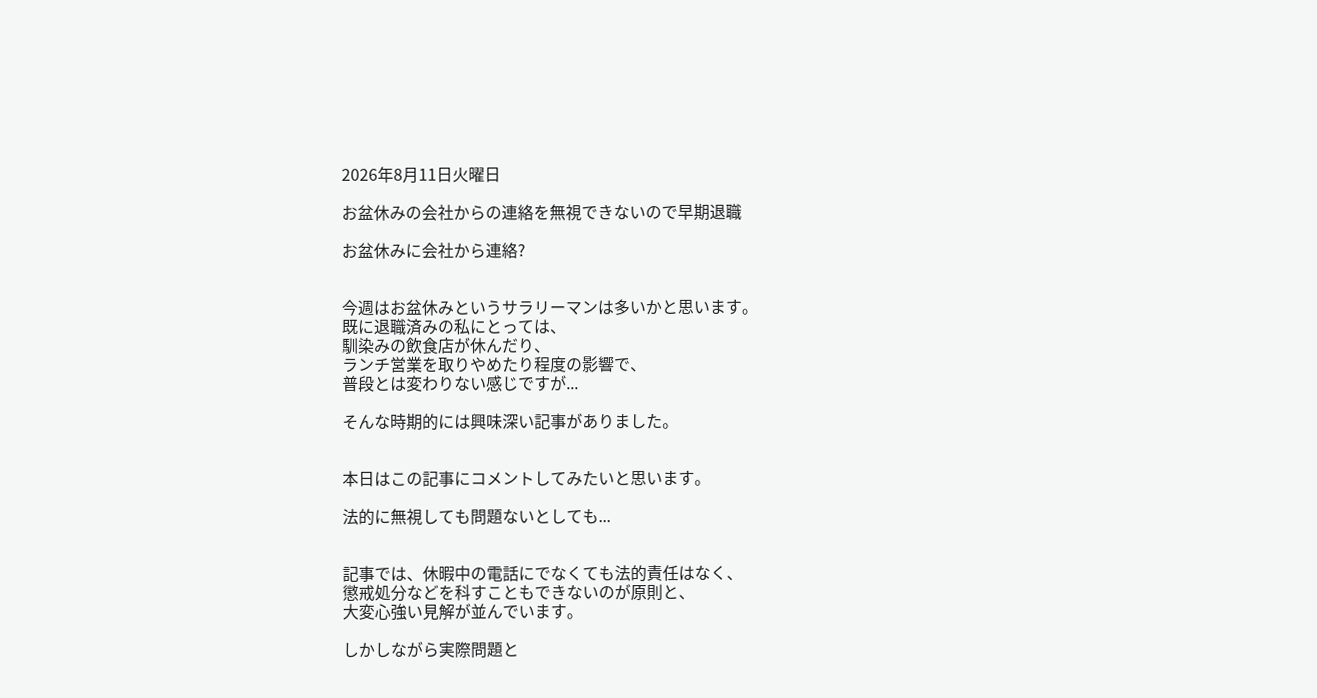2026年8月11日火曜日

お盆休みの会社からの連絡を無視できないので早期退職

お盆休みに会社から連絡?


今週はお盆休みというサラリーマンは多いかと思います。
既に退職済みの私にとっては、
馴染みの飲食店が休んだり、
ランチ営業を取りやめたり程度の影響で、
普段とは変わりない感じですが...

そんな時期的には興味深い記事がありました。


本日はこの記事にコメントしてみたいと思います。

法的に無視しても問題ないとしても...


記事では、休暇中の電話にでなくても法的責任はなく、
懲戒処分などを科すこともできないのが原則と、
大変心強い見解が並んでいます。

しかしながら実際問題と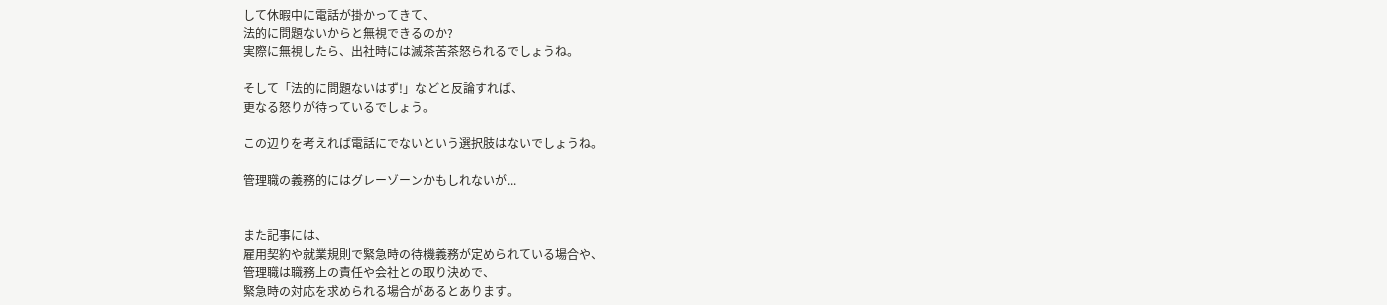して休暇中に電話が掛かってきて、
法的に問題ないからと無視できるのか?
実際に無視したら、出社時には滅茶苦茶怒られるでしょうね。

そして「法的に問題ないはず!」などと反論すれば、
更なる怒りが待っているでしょう。

この辺りを考えれば電話にでないという選択肢はないでしょうね。

管理職の義務的にはグレーゾーンかもしれないが...


また記事には、
雇用契約や就業規則で緊急時の待機義務が定められている場合や、
管理職は職務上の責任や会社との取り決めで、
緊急時の対応を求められる場合があるとあります。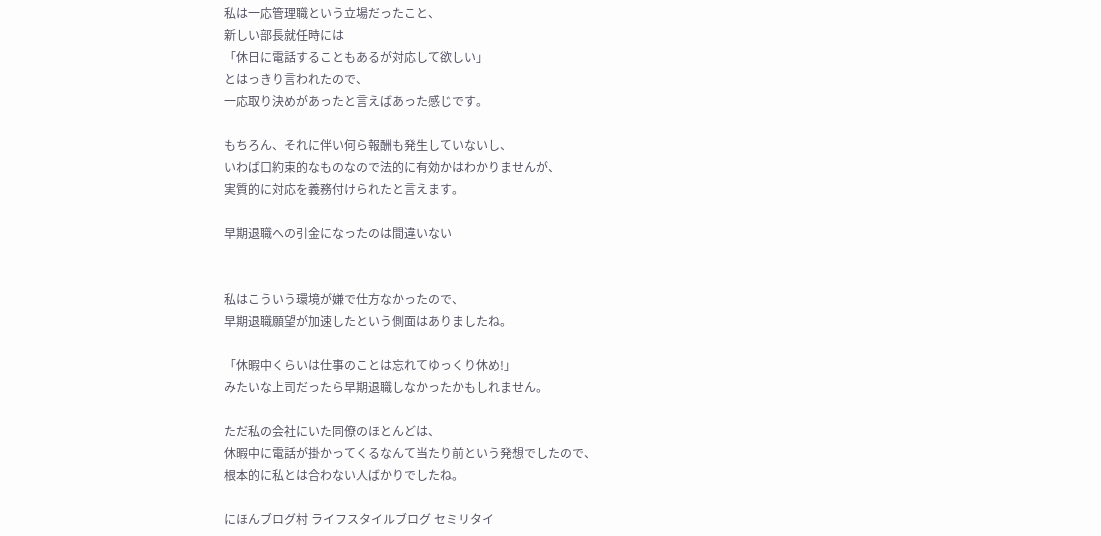私は一応管理職という立場だったこと、
新しい部長就任時には
「休日に電話することもあるが対応して欲しい」
とはっきり言われたので、
一応取り決めがあったと言えばあった感じです。

もちろん、それに伴い何ら報酬も発生していないし、
いわば口約束的なものなので法的に有効かはわかりませんが、
実質的に対応を義務付けられたと言えます。

早期退職への引金になったのは間違いない


私はこういう環境が嫌で仕方なかったので、
早期退職願望が加速したという側面はありましたね。

「休暇中くらいは仕事のことは忘れてゆっくり休め!」
みたいな上司だったら早期退職しなかったかもしれません。

ただ私の会社にいた同僚のほとんどは、
休暇中に電話が掛かってくるなんて当たり前という発想でしたので、
根本的に私とは合わない人ばかりでしたね。

にほんブログ村 ライフスタイルブログ セミリタイ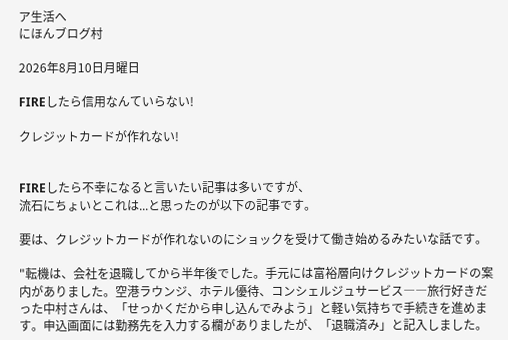ア生活へ
にほんブログ村

2026年8月10日月曜日

FIREしたら信用なんていらない!

クレジットカードが作れない!


FIREしたら不幸になると言いたい記事は多いですが、
流石にちょいとこれは...と思ったのが以下の記事です。

要は、クレジットカードが作れないのにショックを受けて働き始めるみたいな話です。

"転機は、会社を退職してから半年後でした。手元には富裕層向けクレジットカードの案内がありました。空港ラウンジ、ホテル優待、コンシェルジュサービス――旅行好きだった中村さんは、「せっかくだから申し込んでみよう」と軽い気持ちで手続きを進めます。申込画面には勤務先を入力する欄がありましたが、「退職済み」と記入しました。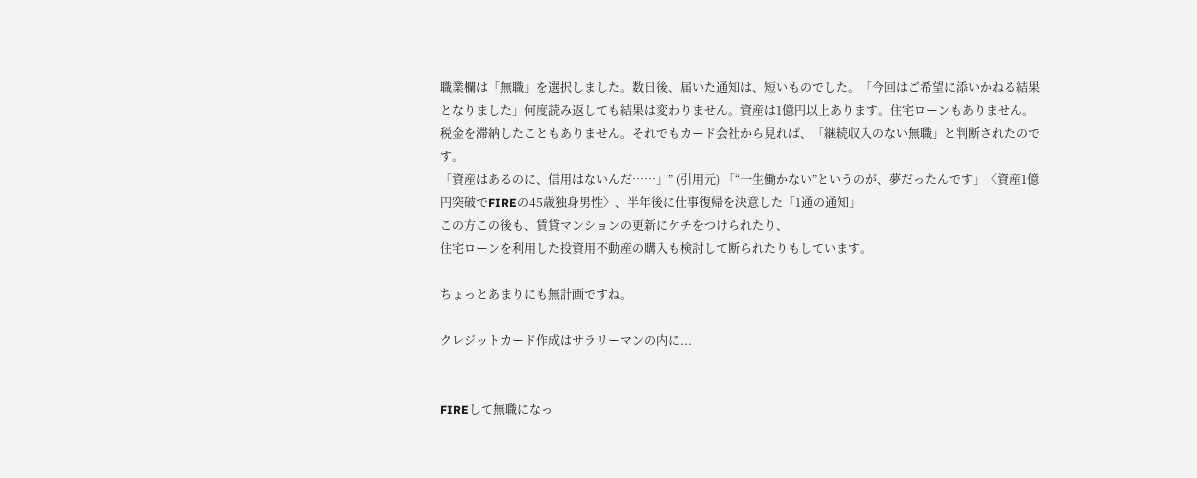職業欄は「無職」を選択しました。数日後、届いた通知は、短いものでした。「今回はご希望に添いかねる結果となりました」何度読み返しても結果は変わりません。資産は1億円以上あります。住宅ローンもありません。税金を滞納したこともありません。それでもカード会社から見れば、「継続収入のない無職」と判断されたのです。
「資産はあるのに、信用はないんだ……」” (引用元) 「“一生働かない”というのが、夢だったんです」〈資産1億円突破でFIREの45歳独身男性〉、半年後に仕事復帰を決意した「1通の通知」
この方この後も、賃貸マンションの更新にケチをつけられたり、
住宅ローンを利用した投資用不動産の購入も検討して断られたりもしています。

ちょっとあまりにも無計画ですね。

クレジットカード作成はサラリーマンの内に...


FIREして無職になっ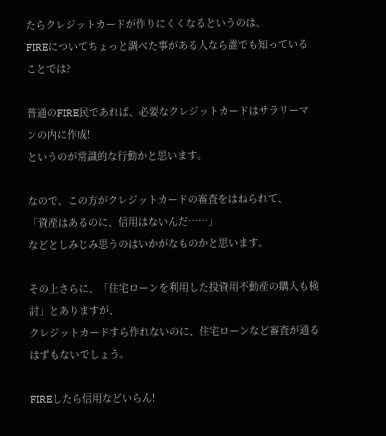たらクレジットカードが作りにくくなるというのは、
FIREについてちょっと調べた事がある人なら誰でも知っていることでは?

普通のFIRE民であれば、必要なクレジットカードはサラリーマンの内に作成!
というのが常識的な行動かと思います。

なので、この方がクレジットカードの審査をはねられて、
「資産はあるのに、信用はないんだ……」
などとしみじみ思うのはいかがなものかと思います。

その上さらに、「住宅ローンを利用した投資用不動産の購入も検討」とありますが、
クレジットカードすら作れないのに、住宅ローンなど審査が通るはずもないでしょう。

FIREしたら信用などいらん!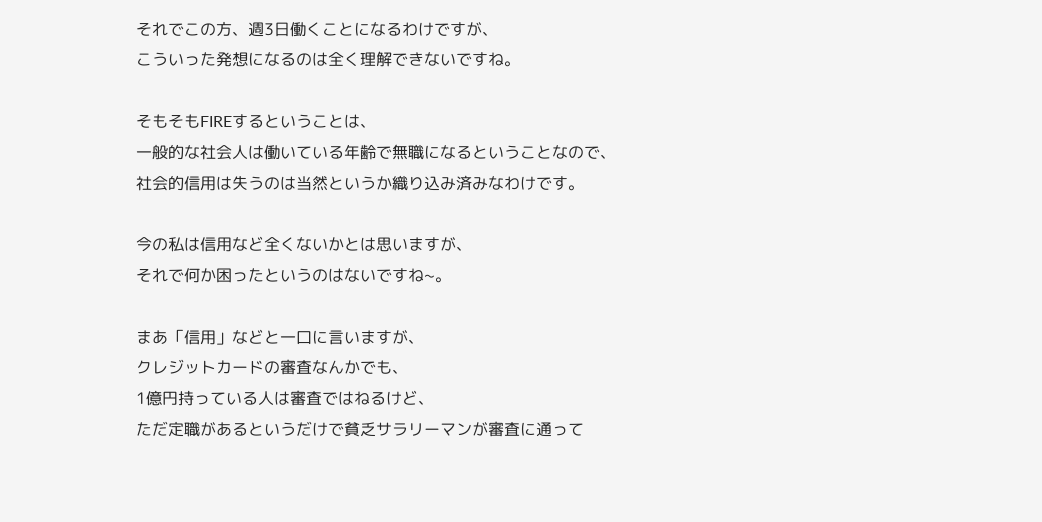それでこの方、週3日働くことになるわけですが、
こういった発想になるのは全く理解できないですね。

そもそもFIREするということは、
一般的な社会人は働いている年齢で無職になるということなので、
社会的信用は失うのは当然というか織り込み済みなわけです。

今の私は信用など全くないかとは思いますが、
それで何か困ったというのはないですね~。

まあ「信用」などと一口に言いますが、
クレジットカードの審査なんかでも、
1億円持っている人は審査ではねるけど、
ただ定職があるというだけで貧乏サラリーマンが審査に通って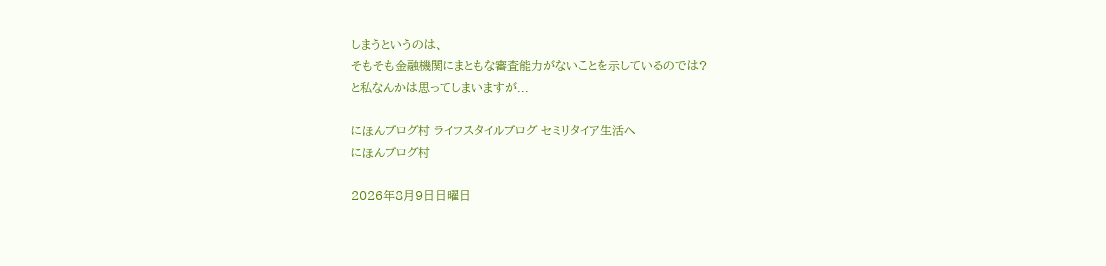しまうというのは、
そもそも金融機関にまともな審査能力がないことを示しているのでは?
と私なんかは思ってしまいますが...

にほんブログ村 ライフスタイルブログ セミリタイア生活へ
にほんブログ村

2026年8月9日日曜日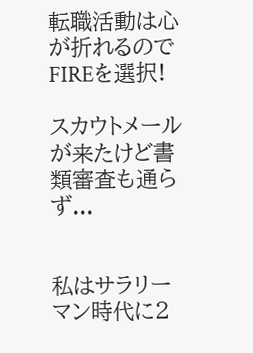転職活動は心が折れるのでFIREを選択!

スカウトメールが来たけど書類審査も通らず...


私はサラリーマン時代に2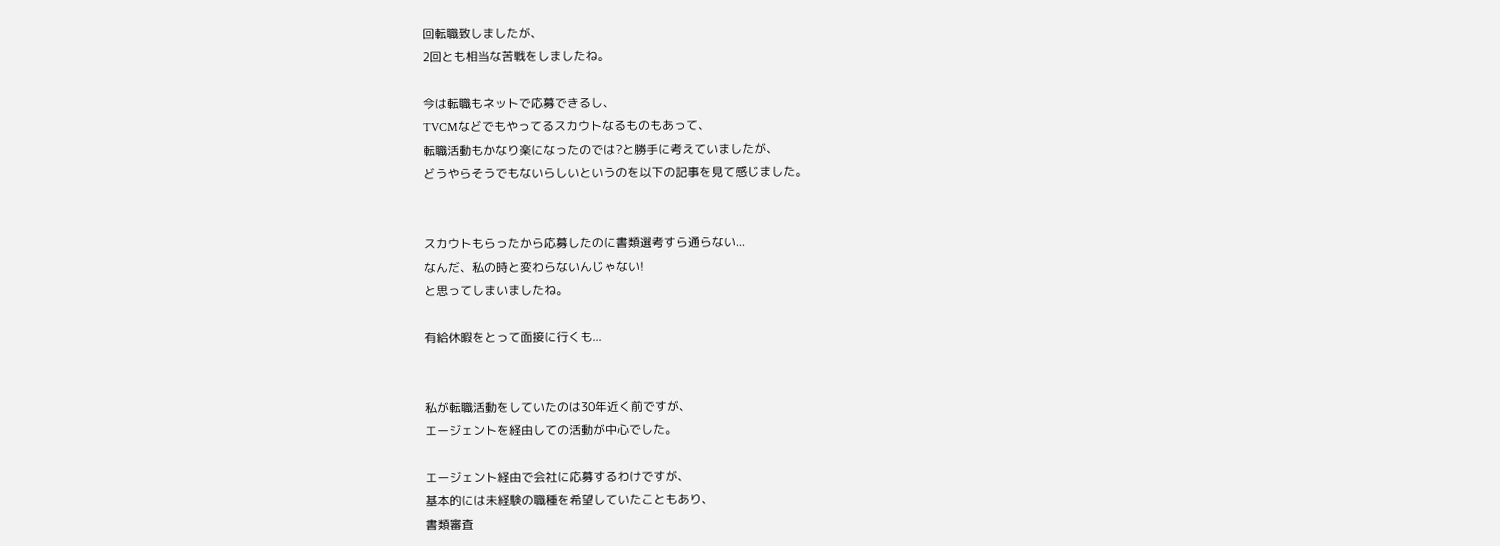回転職致しましたが、
2回とも相当な苦戦をしましたね。

今は転職もネットで応募できるし、
TVCMなどでもやってるスカウトなるものもあって、
転職活動もかなり楽になったのでは?と勝手に考えていましたが、
どうやらそうでもないらしいというのを以下の記事を見て感じました。


スカウトもらったから応募したのに書類選考すら通らない...
なんだ、私の時と変わらないんじゃない!
と思ってしまいましたね。

有給休暇をとって面接に行くも...


私が転職活動をしていたのは30年近く前ですが、
エージェントを経由しての活動が中心でした。

エージェント経由で会社に応募するわけですが、
基本的には未経験の職種を希望していたこともあり、
書類審査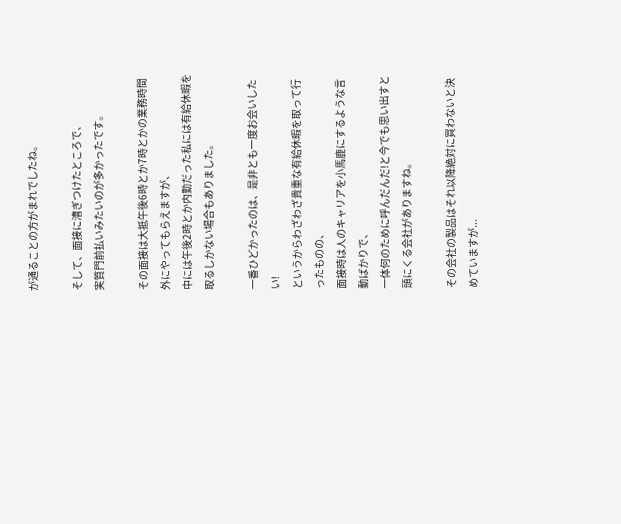が通ることの方がまれでしたね。

そして、面接に漕ぎつけたところで、
実質門前払いみたいのが多かったです。

その面接は大抵午後6時とか7時とかの業務時間外にやってもらえますが、
中には午後2時とか内勤だった私には有給休暇を取るしかない場合もありました。

一番ひどかったのは、是非とも一度お会いしたい!
というからわざわざ貴重な有給休暇を取って行ったものの、
面接時は人のキャリアを小馬鹿にするような言動ばかりで、
一体何のために呼んだんだ!と今でも思い出すと頭にくる会社がありますね。

その会社の製品はそれ以降絶対に買わないと決めていますが...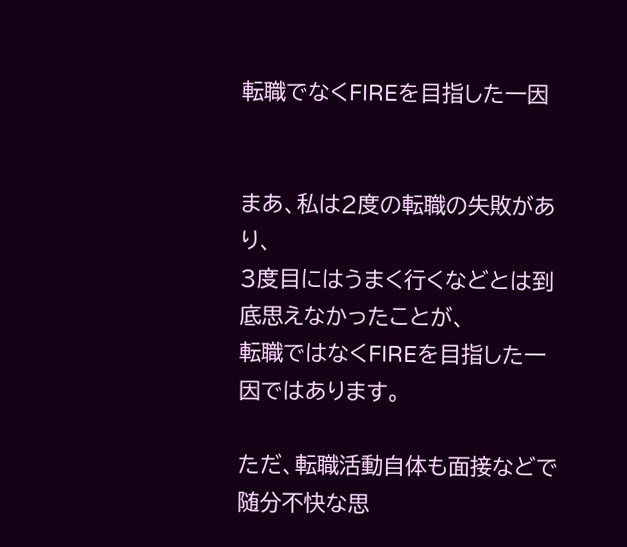転職でなくFIREを目指した一因


まあ、私は2度の転職の失敗があり、
3度目にはうまく行くなどとは到底思えなかったことが、
転職ではなくFIREを目指した一因ではあります。

ただ、転職活動自体も面接などで随分不快な思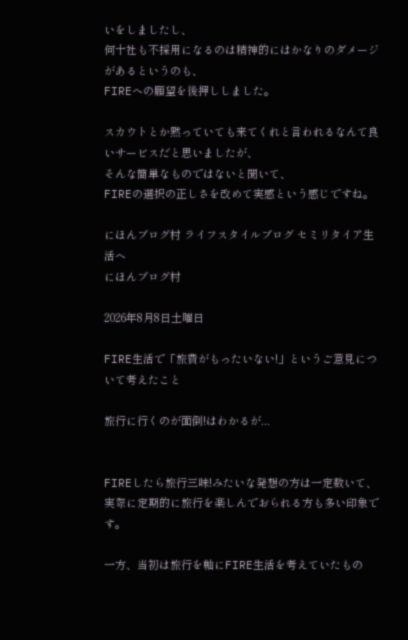いをしましたし、
何十社も不採用になるのは精神的にはかなりのダメージがあるというのも、
FIREへの願望を後押ししました。

スカウトとか黙っていても来てくれと言われるなんて良いサービスだと思いましたが、
そんな簡単なものではないと聞いて、
FIREの選択の正しさを改めて実感という感じですね。

にほんブログ村 ライフスタイルブログ セミリタイア生活へ
にほんブログ村

2026年8月8日土曜日

FIRE生活で「旅費がもったいない!」というご意見について考えたこと

旅行に行くのが面倒!はわかるが...


FIREしたら旅行三昧!みたいな発想の方は一定数いて、
実際に定期的に旅行を楽しんでおられる方も多い印象です。

一方、当初は旅行を軸にFIRE生活を考えていたもの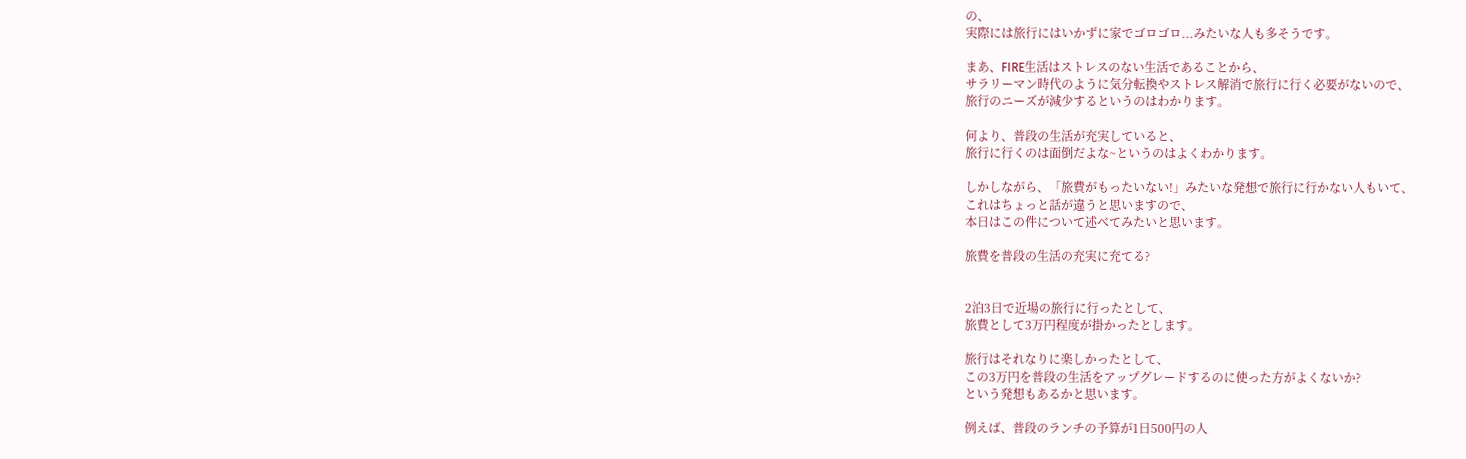の、
実際には旅行にはいかずに家でゴロゴロ...みたいな人も多そうです。

まあ、FIRE生活はストレスのない生活であることから、
サラリーマン時代のように気分転換やストレス解消で旅行に行く必要がないので、
旅行のニーズが減少するというのはわかります。

何より、普段の生活が充実していると、
旅行に行くのは面倒だよな~というのはよくわかります。

しかしながら、「旅費がもったいない!」みたいな発想で旅行に行かない人もいて、
これはちょっと話が違うと思いますので、
本日はこの件について述べてみたいと思います。

旅費を普段の生活の充実に充てる?


2泊3日で近場の旅行に行ったとして、
旅費として3万円程度が掛かったとします。

旅行はそれなりに楽しかったとして、
この3万円を普段の生活をアップグレードするのに使った方がよくないか?
という発想もあるかと思います。

例えば、普段のランチの予算が1日500円の人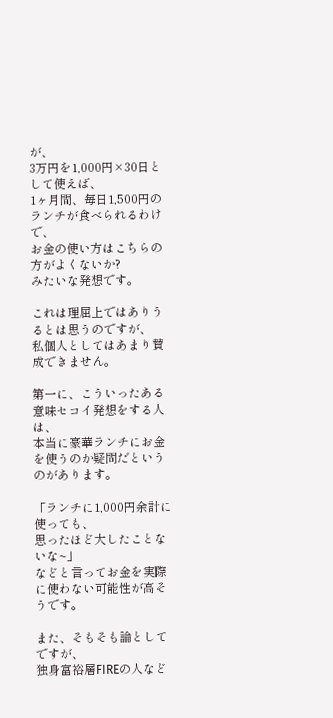が、
3万円を1,000円×30日として使えば、
1ヶ月間、毎日1,500円のランチが食べられるわけで、
お金の使い方はこちらの方がよくないか?
みたいな発想です。

これは理屈上ではありうるとは思うのですが、
私個人としてはあまり賛成できません。

第一に、こういったある意味セコイ発想をする人は、
本当に豪華ランチにお金を使うのか疑問だというのがあります。

「ランチに1,000円余計に使っても、
思ったほど大したことないな~」
などと言ってお金を実際に使わない可能性が高そうです。

また、そもそも論としてですが、
独身富裕層FIREの人など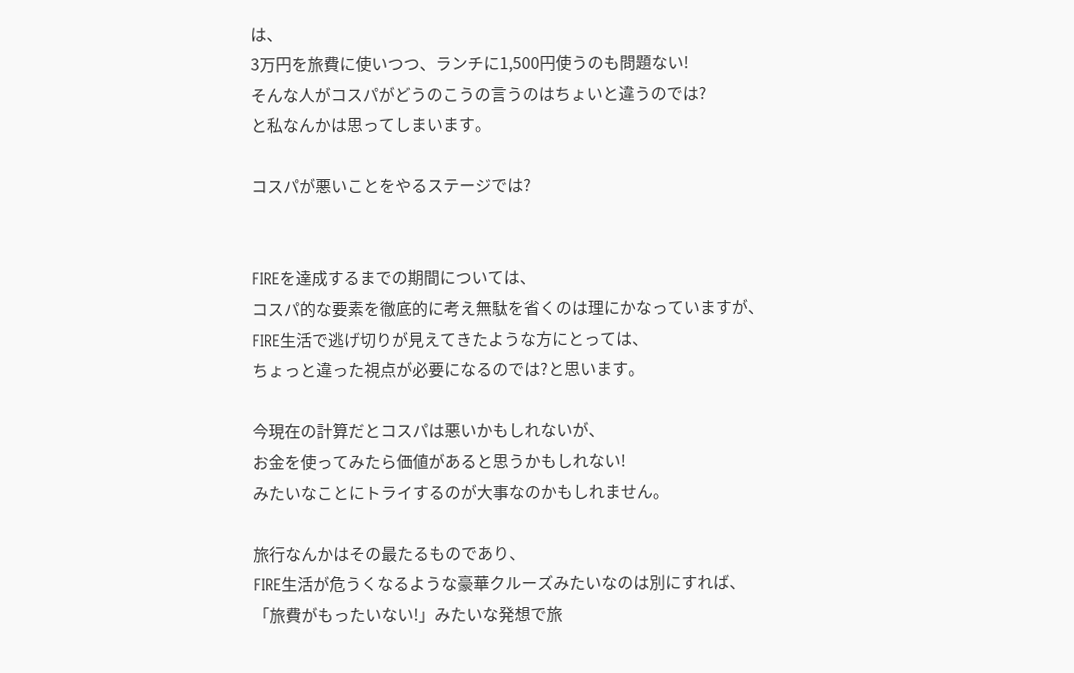は、
3万円を旅費に使いつつ、ランチに1,500円使うのも問題ない!
そんな人がコスパがどうのこうの言うのはちょいと違うのでは?
と私なんかは思ってしまいます。

コスパが悪いことをやるステージでは?


FIREを達成するまでの期間については、
コスパ的な要素を徹底的に考え無駄を省くのは理にかなっていますが、
FIRE生活で逃げ切りが見えてきたような方にとっては、
ちょっと違った視点が必要になるのでは?と思います。

今現在の計算だとコスパは悪いかもしれないが、
お金を使ってみたら価値があると思うかもしれない!
みたいなことにトライするのが大事なのかもしれません。

旅行なんかはその最たるものであり、
FIRE生活が危うくなるような豪華クルーズみたいなのは別にすれば、
「旅費がもったいない!」みたいな発想で旅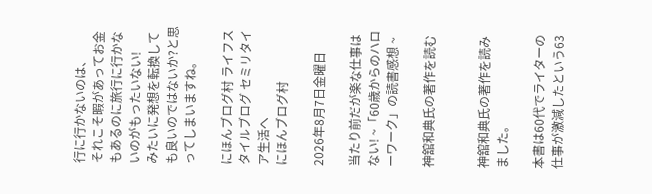行に行かないのは、
それこそ暇があってお金もあるのに旅行に行かないのがもったいない!
みたいに発想を転換しても良いのではないか?と思ってしまいますね。

にほんブログ村 ライフスタイルブログ セミリタイア生活へ
にほんブログ村

2026年8月7日金曜日

当たり前だが楽な仕事はない! ~「60歳からのハローワーク」の読書感想 ~

神舘和典氏の著作を読む


神舘和典氏の著作を読みました。

本書は60代でライターの仕事が激減したという63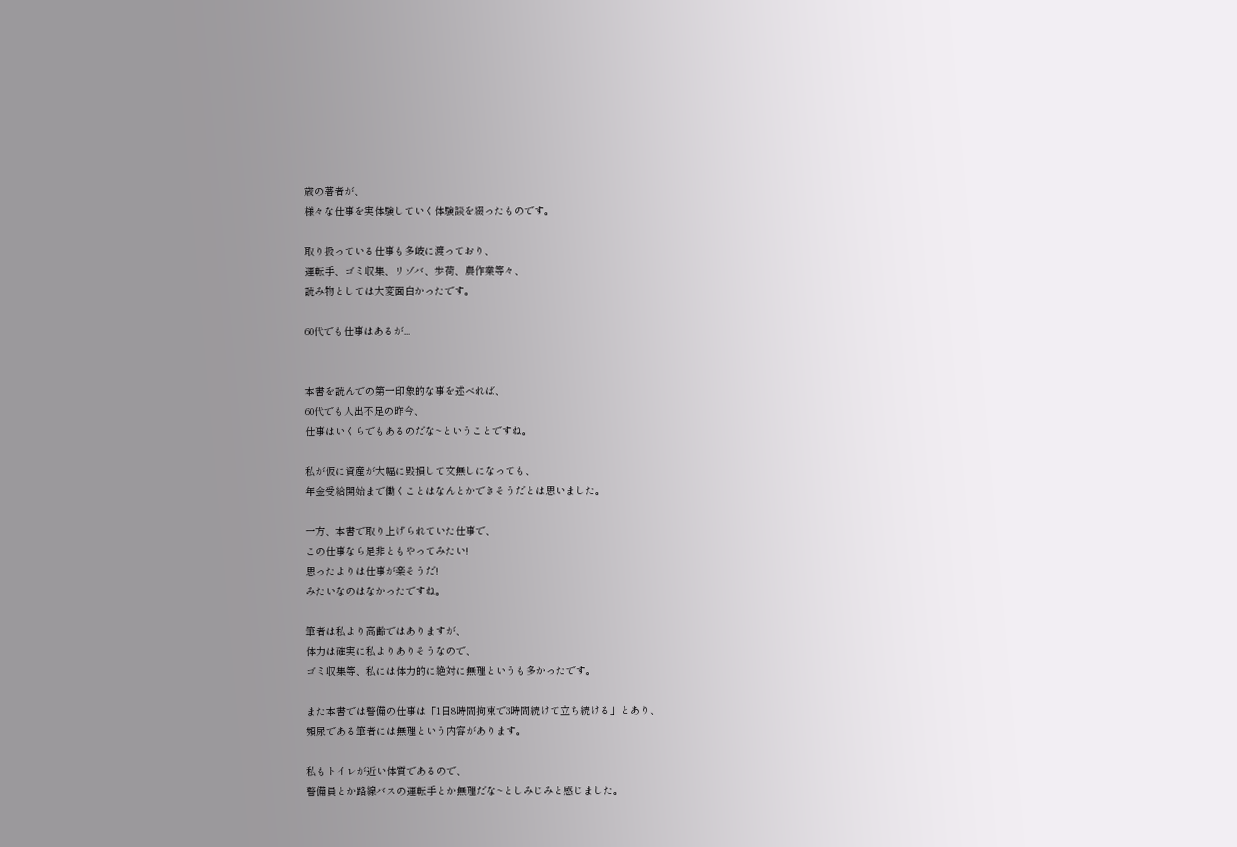歳の著者が、
様々な仕事を実体験していく体験談を綴ったものです。

取り扱っている仕事も多岐に渡っており、
運転手、ゴミ収集、リゾバ、歩荷、農作業等々、
読み物としては大変面白かったです。

60代でも仕事はあるが...


本書を読んでの第一印象的な事を述べれば、
60代でも人出不足の昨今、
仕事はいくらでもあるのだな~ということですね。

私が仮に資産が大幅に毀損して文無しになっても、
年金受給開始まで働くことはなんとかできそうだとは思いました。

一方、本書で取り上げられていた仕事で、
この仕事なら是非ともやってみたい!
思ったよりは仕事が楽そうだ!
みたいなのはなかったですね。

筆者は私より高齢ではありますが、
体力は確実に私よりありそうなので、
ゴミ収集等、私には体力的に絶対に無理というも多かったです。

また本書では警備の仕事は「1日8時間拘束で3時間続けて立ち続ける」とあり、
頻尿である筆者には無理という内容があります。

私もトイレが近い体質であるので、
警備員とか路線バスの運転手とか無理だな~としみじみと感じました。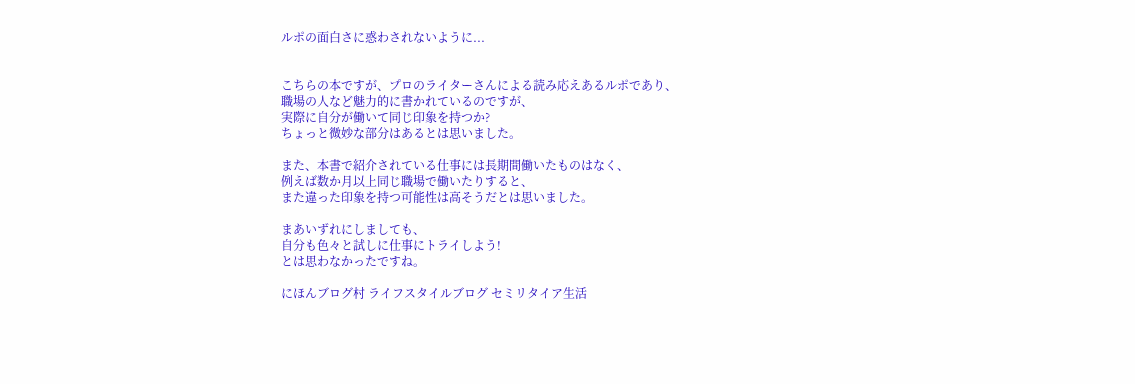ルポの面白さに惑わされないように...


こちらの本ですが、プロのライターさんによる読み応えあるルポであり、
職場の人など魅力的に書かれているのですが、
実際に自分が働いて同じ印象を持つか?
ちょっと微妙な部分はあるとは思いました。

また、本書で紹介されている仕事には長期間働いたものはなく、
例えば数か月以上同じ職場で働いたりすると、
また違った印象を持つ可能性は高そうだとは思いました。

まあいずれにしましても、
自分も色々と試しに仕事にトライしよう!
とは思わなかったですね。

にほんブログ村 ライフスタイルブログ セミリタイア生活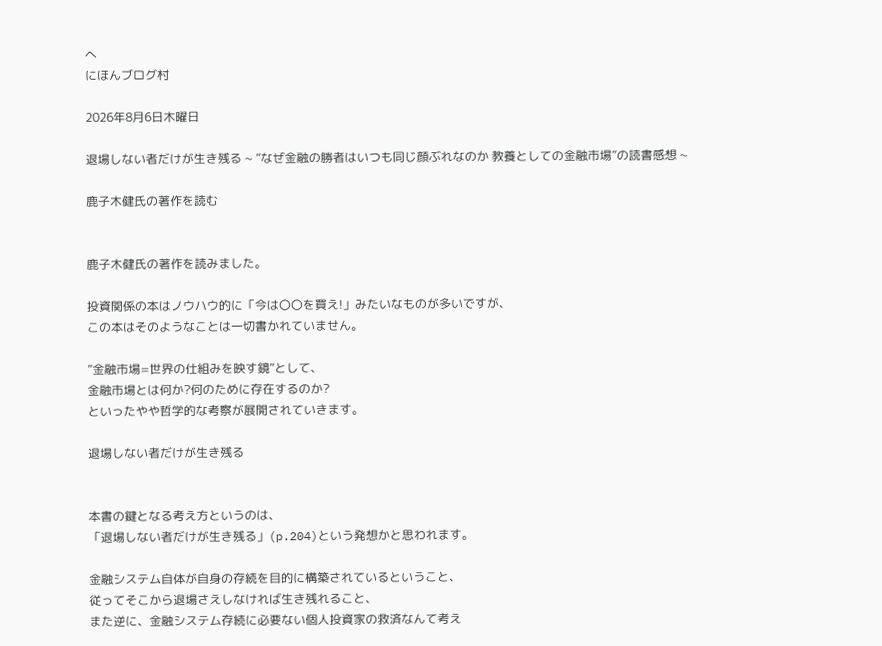へ
にほんブログ村

2026年8月6日木曜日

退場しない者だけが生き残る ~ ”なぜ金融の勝者はいつも同じ顔ぶれなのか 教養としての金融市場”の読書感想 ~

鹿子木健氏の著作を読む


鹿子木健氏の著作を読みました。

投資関係の本はノウハウ的に「今は〇〇を買え!」みたいなものが多いですが、
この本はそのようなことは一切書かれていません。

”金融市場=世界の仕組みを映す鏡”として、
金融市場とは何か?何のために存在するのか?
といったやや哲学的な考察が展開されていきます。

退場しない者だけが生き残る


本書の鍵となる考え方というのは、
「退場しない者だけが生き残る」(p.204)という発想かと思われます。

金融システム自体が自身の存続を目的に構築されているということ、
従ってそこから退場さえしなければ生き残れること、
また逆に、金融システム存続に必要ない個人投資家の救済なんて考え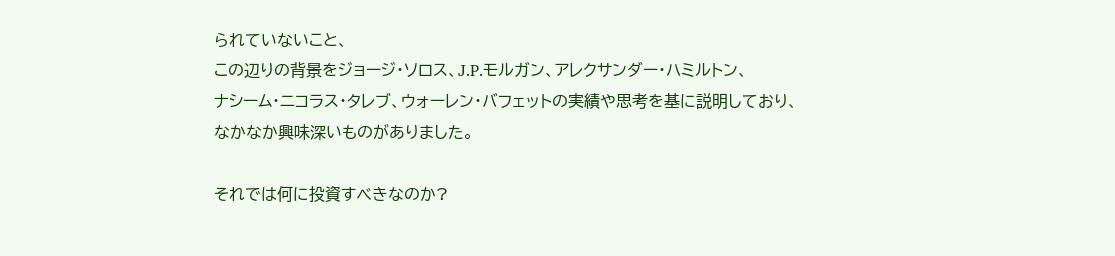られていないこと、
この辺りの背景をジョージ・ソロス、J.P.モルガン、アレクサンダー・ハミルトン、
ナシーム・ニコラス・タレブ、ウォーレン・バフェットの実績や思考を基に説明しており、
なかなか興味深いものがありました。

それでは何に投資すべきなのか?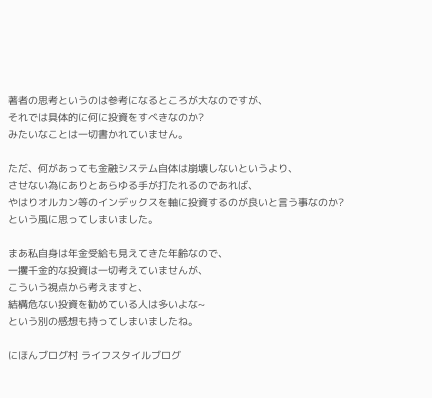著者の思考というのは参考になるところが大なのですが、
それでは具体的に何に投資をすべきなのか?
みたいなことは一切書かれていません。

ただ、何があっても金融システム自体は崩壊しないというより、
させない為にありとあらゆる手が打たれるのであれば、
やはりオルカン等のインデックスを軸に投資するのが良いと言う事なのか?
という風に思ってしまいました。

まあ私自身は年金受給も見えてきた年齢なので、
一攫千金的な投資は一切考えていませんが、
こういう視点から考えますと、
結構危ない投資を勧めている人は多いよな~
という別の感想も持ってしまいましたね。

にほんブログ村 ライフスタイルブログ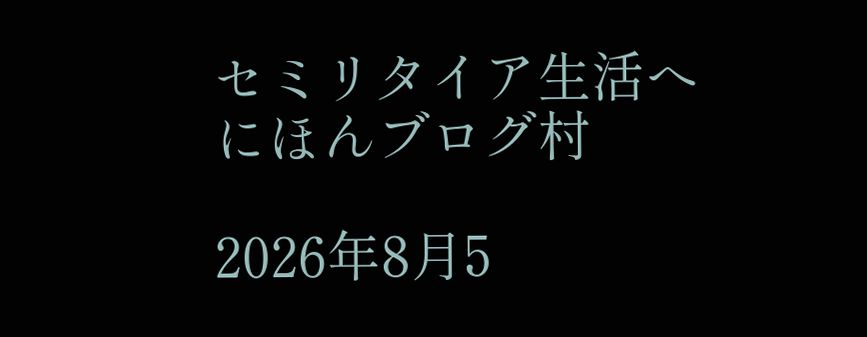セミリタイア生活へ
にほんブログ村

2026年8月5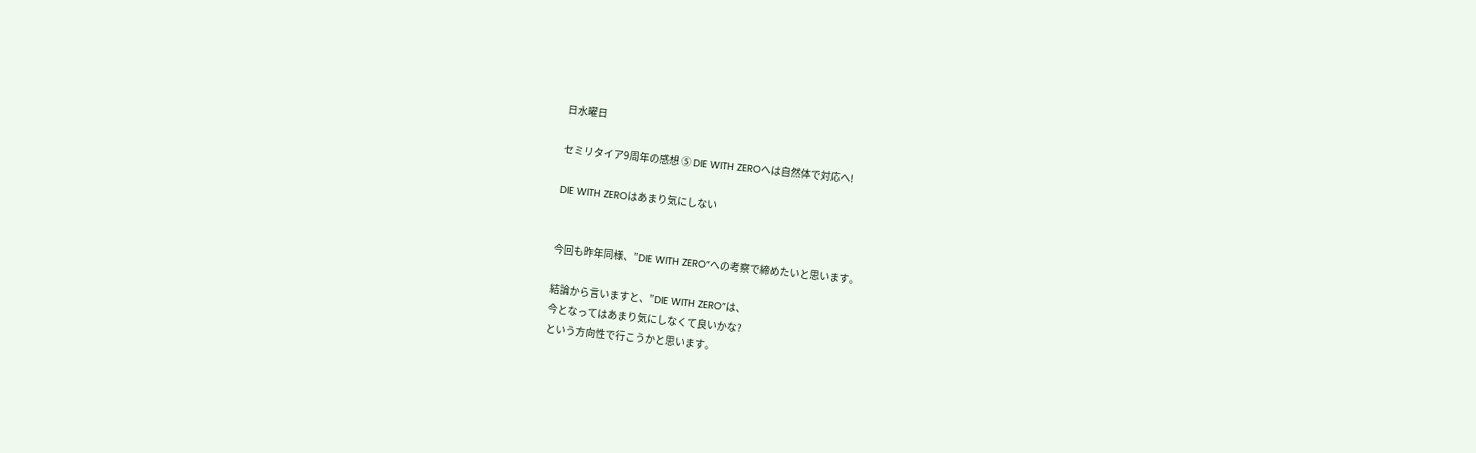日水曜日

セミリタイア9周年の感想 ⑤ DIE WITH ZEROへは自然体で対応へ!

DIE WITH ZEROはあまり気にしない


今回も昨年同様、”DIE WITH ZERO”への考察で締めたいと思います。

結論から言いますと、”DIE WITH ZERO”は、
今となってはあまり気にしなくて良いかな?
という方向性で行こうかと思います。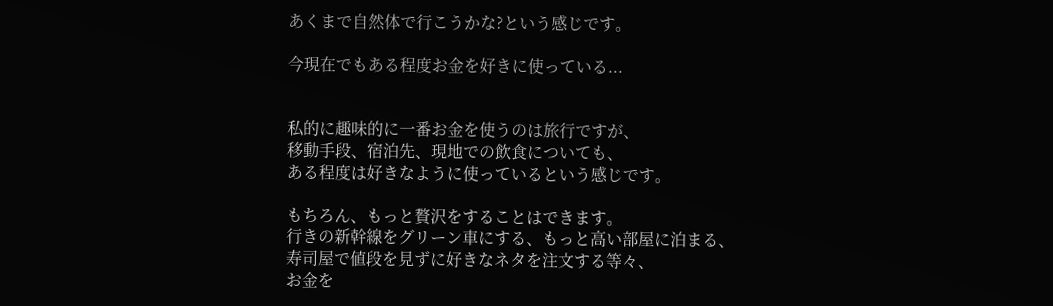あくまで自然体で行こうかな?という感じです。

今現在でもある程度お金を好きに使っている...


私的に趣味的に一番お金を使うのは旅行ですが、
移動手段、宿泊先、現地での飲食についても、
ある程度は好きなように使っているという感じです。

もちろん、もっと贅沢をすることはできます。
行きの新幹線をグリーン車にする、もっと高い部屋に泊まる、
寿司屋で値段を見ずに好きなネタを注文する等々、
お金を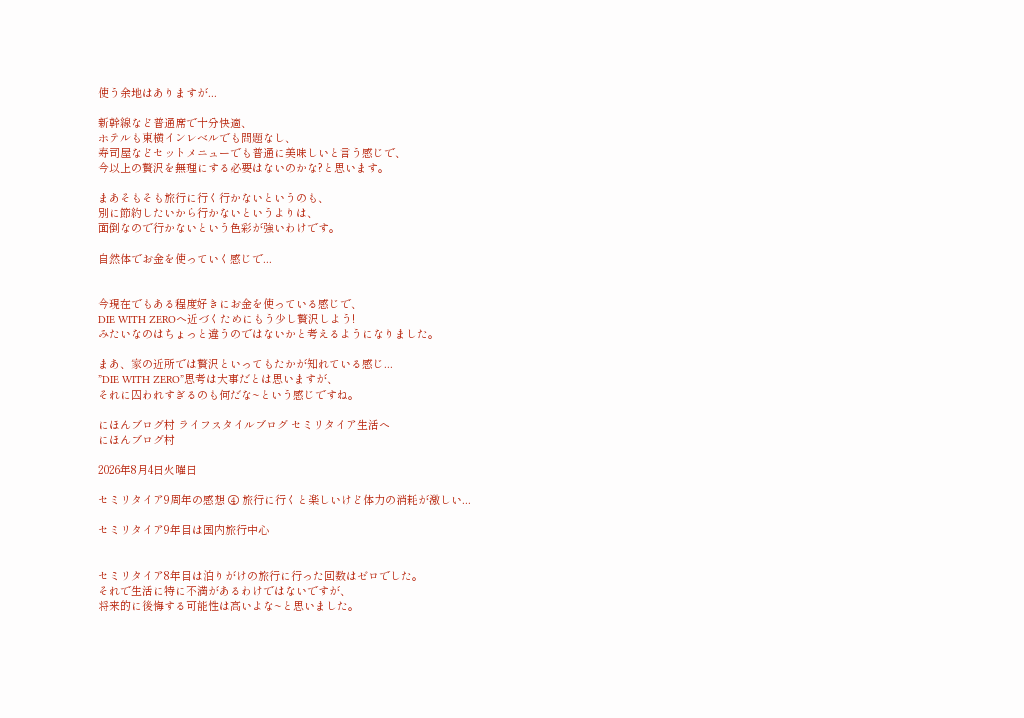使う余地はありますが...

新幹線など普通席で十分快適、
ホテルも東横インレベルでも問題なし、
寿司屋などセットメニューでも普通に美味しいと言う感じで、
今以上の贅沢を無理にする必要はないのかな?と思います。

まあそもそも旅行に行く行かないというのも、
別に節約したいから行かないというよりは、
面倒なので行かないという色彩が強いわけです。

自然体でお金を使っていく感じで...


今現在でもある程度好きにお金を使っている感じで、
DIE WITH ZEROへ近づくためにもう少し贅沢しよう!
みたいなのはちょっと違うのではないかと考えるようになりました。

まあ、家の近所では贅沢といってもたかが知れている感じ...
”DIE WITH ZERO”思考は大事だとは思いますが、
それに囚われすぎるのも何だな~という感じですね。

にほんブログ村 ライフスタイルブログ セミリタイア生活へ
にほんブログ村

2026年8月4日火曜日

セミリタイア9周年の感想 ④ 旅行に行くと楽しいけど体力の消耗が激しい...

セミリタイア9年目は国内旅行中心


セミリタイア8年目は泊りがけの旅行に行った回数はゼロでした。
それで生活に特に不満があるわけではないですが、
将来的に後悔する可能性は高いよな~と思いました。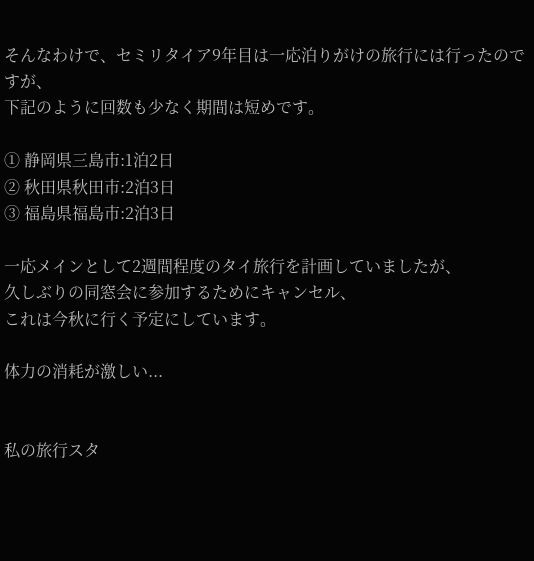そんなわけで、セミリタイア9年目は一応泊りがけの旅行には行ったのですが、
下記のように回数も少なく期間は短めです。

① 静岡県三島市:1泊2日
② 秋田県秋田市:2泊3日
③ 福島県福島市:2泊3日

一応メインとして2週間程度のタイ旅行を計画していましたが、
久しぶりの同窓会に参加するためにキャンセル、
これは今秋に行く予定にしています。

体力の消耗が激しい...


私の旅行スタ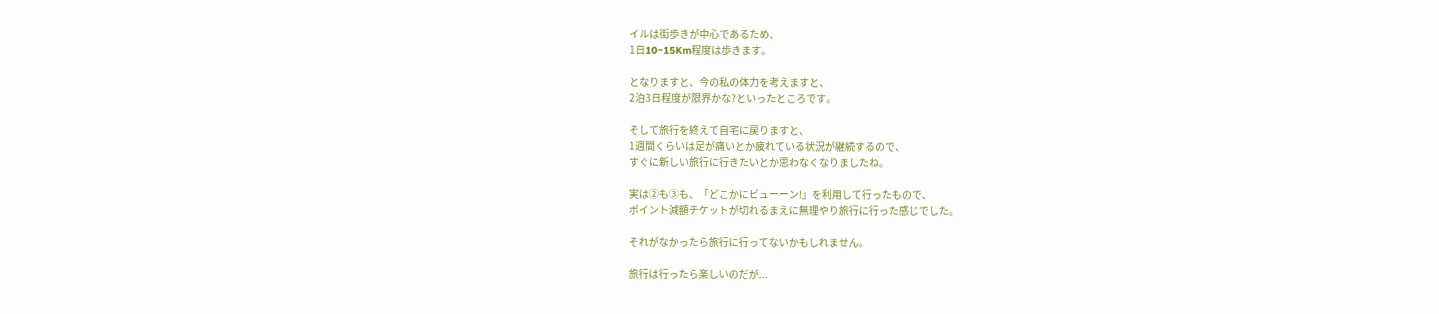イルは街歩きが中心であるため、
1日10~15Km程度は歩きます。

となりますと、今の私の体力を考えますと、
2泊3日程度が限界かな?といったところです。

そして旅行を終えて自宅に戻りますと、
1週間くらいは足が痛いとか疲れている状況が継続するので、
すぐに新しい旅行に行きたいとか思わなくなりましたね。

実は②も③も、「どこかにビューーン!」を利用して行ったもので、
ポイント減額チケットが切れるまえに無理やり旅行に行った感じでした。

それがなかったら旅行に行ってないかもしれません。

旅行は行ったら楽しいのだが...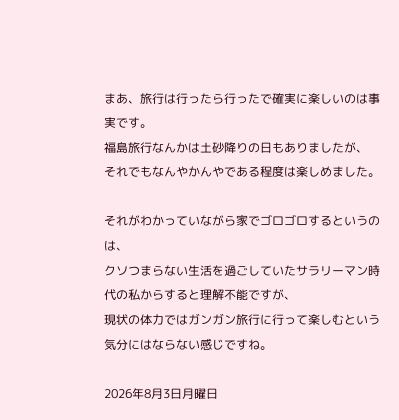まあ、旅行は行ったら行ったで確実に楽しいのは事実です。
福島旅行なんかは土砂降りの日もありましたが、
それでもなんやかんやである程度は楽しめました。

それがわかっていながら家でゴロゴロするというのは、
クソつまらない生活を過ごしていたサラリーマン時代の私からすると理解不能ですが、
現状の体力ではガンガン旅行に行って楽しむという気分にはならない感じですね。

2026年8月3日月曜日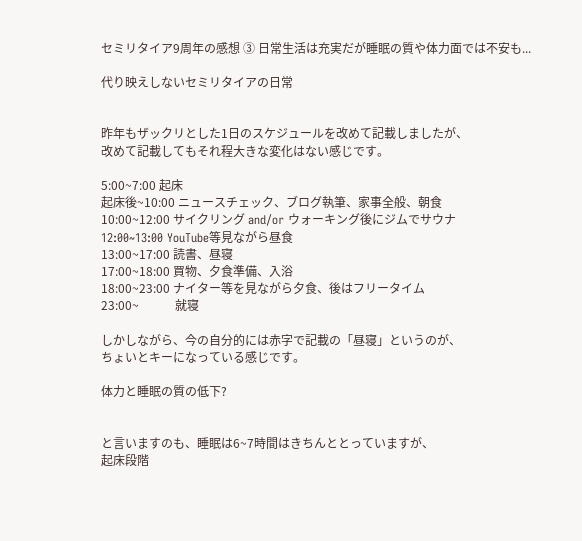セミリタイア9周年の感想 ③ 日常生活は充実だが睡眠の質や体力面では不安も...

代り映えしないセミリタイアの日常


昨年もザックリとした1日のスケジュールを改めて記載しましたが、
改めて記載してもそれ程大きな変化はない感じです。

5:00~7:00 起床
起床後~10:00 ニュースチェック、ブログ執筆、家事全般、朝食
10:00~12:00 サイクリング and/or ウォーキング後にジムでサウナ
12:00~13:00 YouTube等見ながら昼食
13:00~17:00 読書、昼寝
17:00~18:00 買物、夕食準備、入浴
18:00~23:00 ナイター等を見ながら夕食、後はフリータイム
23:00~            就寝

しかしながら、今の自分的には赤字で記載の「昼寝」というのが、
ちょいとキーになっている感じです。

体力と睡眠の質の低下?


と言いますのも、睡眠は6~7時間はきちんととっていますが、
起床段階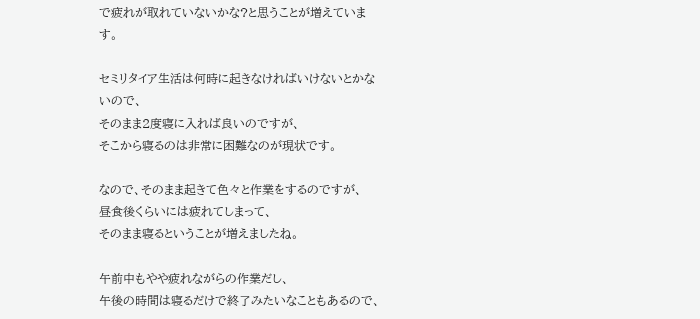で疲れが取れていないかな?と思うことが増えています。

セミリタイア生活は何時に起きなければいけないとかないので、
そのまま2度寝に入れば良いのですが、
そこから寝るのは非常に困難なのが現状です。

なので、そのまま起きて色々と作業をするのですが、
昼食後くらいには疲れてしまって、
そのまま寝るということが増えましたね。

午前中もやや疲れながらの作業だし、
午後の時間は寝るだけで終了みたいなこともあるので、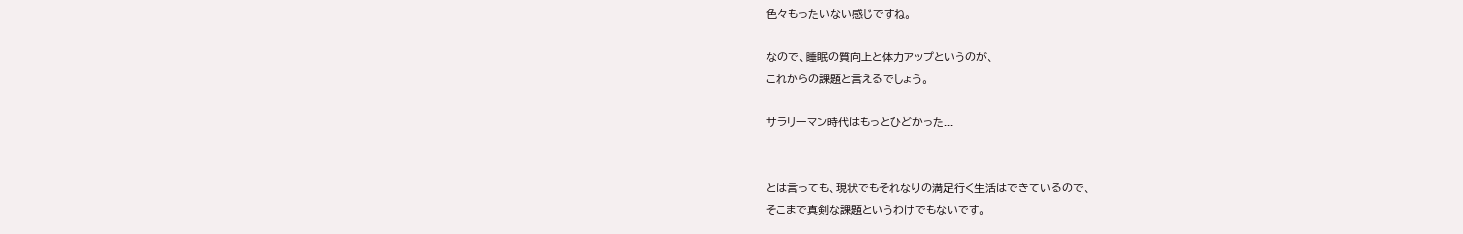色々もったいない感じですね。

なので、睡眠の質向上と体力アップというのが、
これからの課題と言えるでしょう。

サラリーマン時代はもっとひどかった...


とは言っても、現状でもそれなりの満足行く生活はできているので、
そこまで真剣な課題というわけでもないです。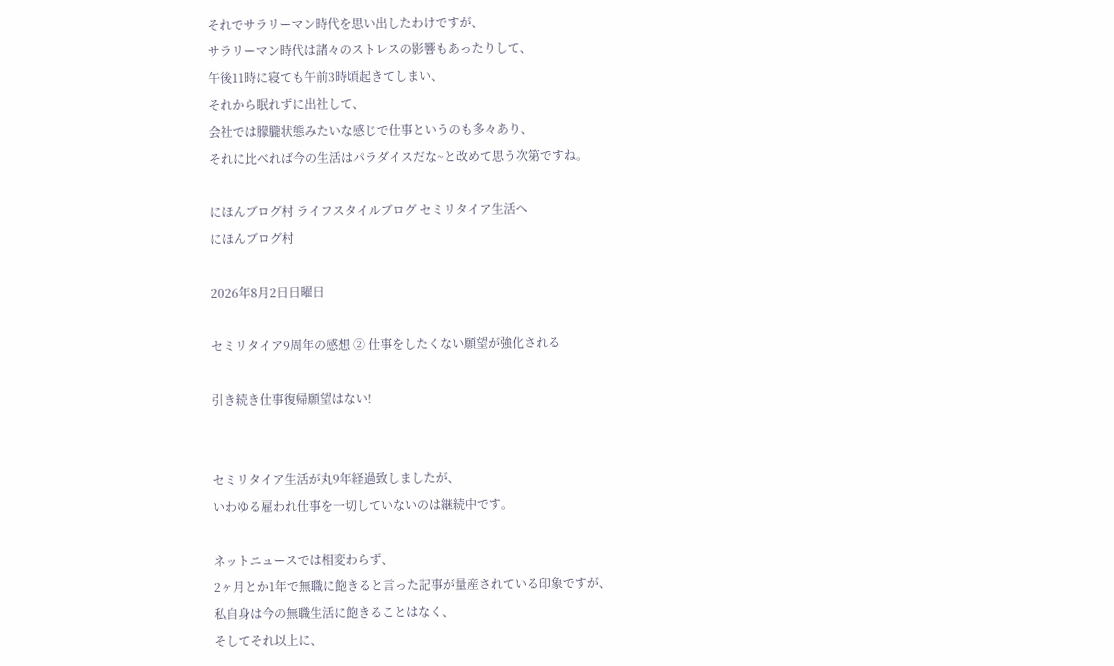それでサラリーマン時代を思い出したわけですが、
サラリーマン時代は諸々のストレスの影響もあったりして、
午後11時に寝ても午前3時頃起きてしまい、
それから眠れずに出社して、
会社では朦朧状態みたいな感じで仕事というのも多々あり、
それに比べれば今の生活はパラダイスだな~と改めて思う次第ですね。

にほんブログ村 ライフスタイルブログ セミリタイア生活へ
にほんブログ村

2026年8月2日日曜日

セミリタイア9周年の感想 ② 仕事をしたくない願望が強化される

引き続き仕事復帰願望はない!


セミリタイア生活が丸9年経過致しましたが、
いわゆる雇われ仕事を一切していないのは継続中です。

ネットニュースでは相変わらず、
2ヶ月とか1年で無職に飽きると言った記事が量産されている印象ですが、
私自身は今の無職生活に飽きることはなく、
そしてそれ以上に、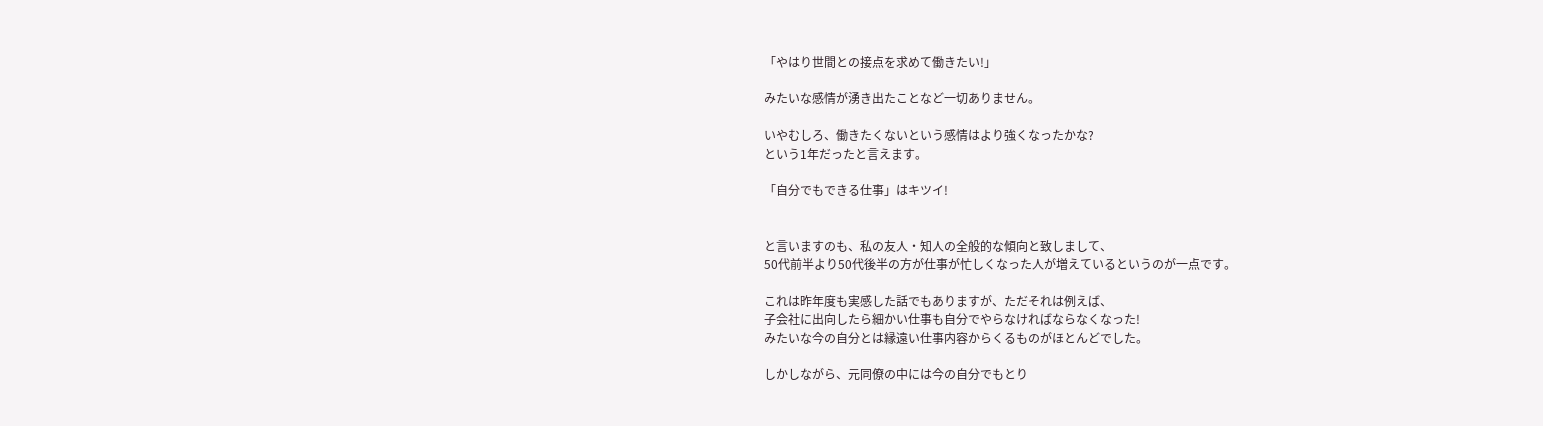「やはり世間との接点を求めて働きたい!」

みたいな感情が湧き出たことなど一切ありません。

いやむしろ、働きたくないという感情はより強くなったかな?
という1年だったと言えます。

「自分でもできる仕事」はキツイ!


と言いますのも、私の友人・知人の全般的な傾向と致しまして、
50代前半より50代後半の方が仕事が忙しくなった人が増えているというのが一点です。

これは昨年度も実感した話でもありますが、ただそれは例えば、
子会社に出向したら細かい仕事も自分でやらなければならなくなった!
みたいな今の自分とは縁遠い仕事内容からくるものがほとんどでした。

しかしながら、元同僚の中には今の自分でもとり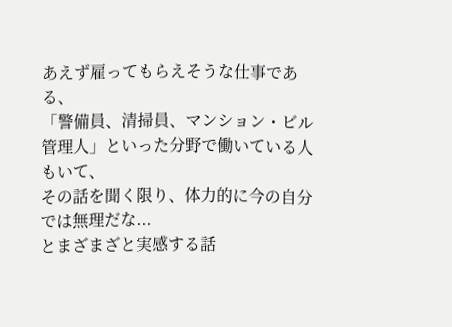あえず雇ってもらえそうな仕事である、
「警備員、清掃員、マンション・ビル管理人」といった分野で働いている人もいて、
その話を聞く限り、体力的に今の自分では無理だな...
とまざまざと実感する話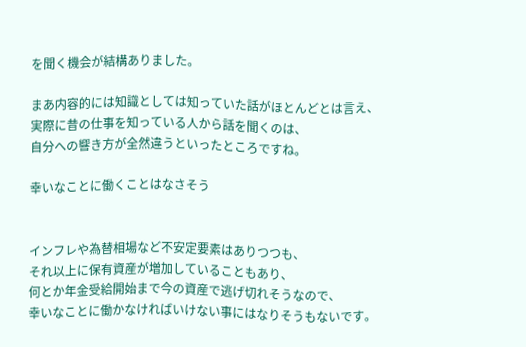を聞く機会が結構ありました。

まあ内容的には知識としては知っていた話がほとんどとは言え、
実際に昔の仕事を知っている人から話を聞くのは、
自分への響き方が全然違うといったところですね。

幸いなことに働くことはなさそう


インフレや為替相場など不安定要素はありつつも、
それ以上に保有資産が増加していることもあり、
何とか年金受給開始まで今の資産で逃げ切れそうなので、
幸いなことに働かなければいけない事にはなりそうもないです。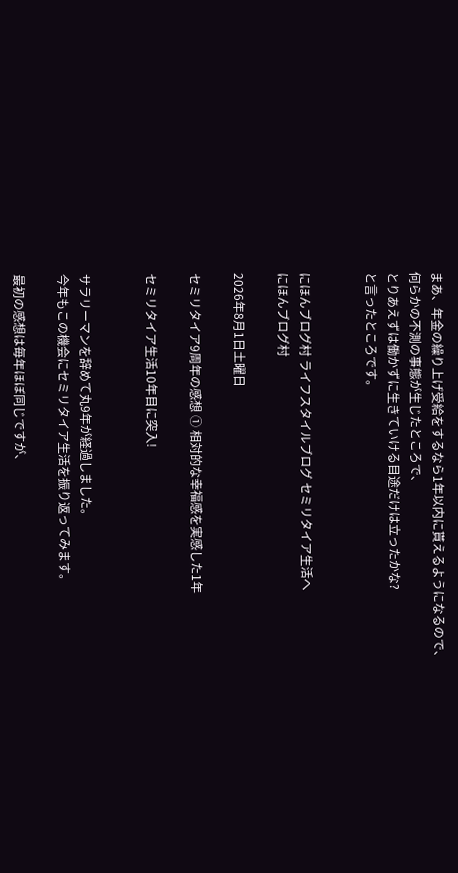まあ、年金の繰り上げ受給をするなら1年以内に貰えるようになるので、
何らかの不測の事態が生じたところで、
とりあえずは働かずに生きていける目途だけは立ったかな?
と言ったところです。


にほんブログ村 ライフスタイルブログ セミリタイア生活へ
にほんブログ村

2026年8月1日土曜日

セミリタイア9周年の感想 ① 相対的な幸福感を実感した1年

セミリタイア生活10年目に突入!


サラリーマンを辞めて丸9年が経過しました。
今年もこの機会にセミリタイア生活を振り返ってみます。

最初の感想は毎年ほぼ同じですが、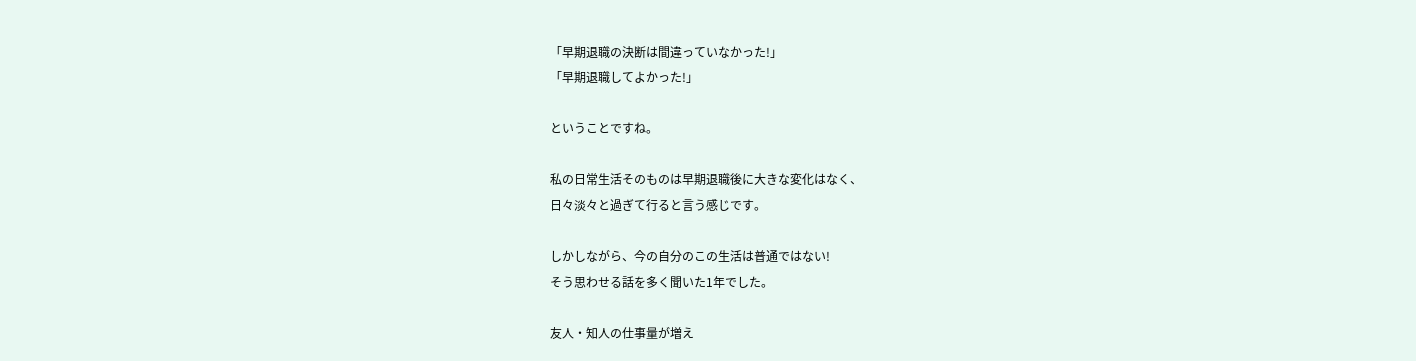「早期退職の決断は間違っていなかった!」
「早期退職してよかった!」

ということですね。

私の日常生活そのものは早期退職後に大きな変化はなく、
日々淡々と過ぎて行ると言う感じです。

しかしながら、今の自分のこの生活は普通ではない!
そう思わせる話を多く聞いた1年でした。

友人・知人の仕事量が増え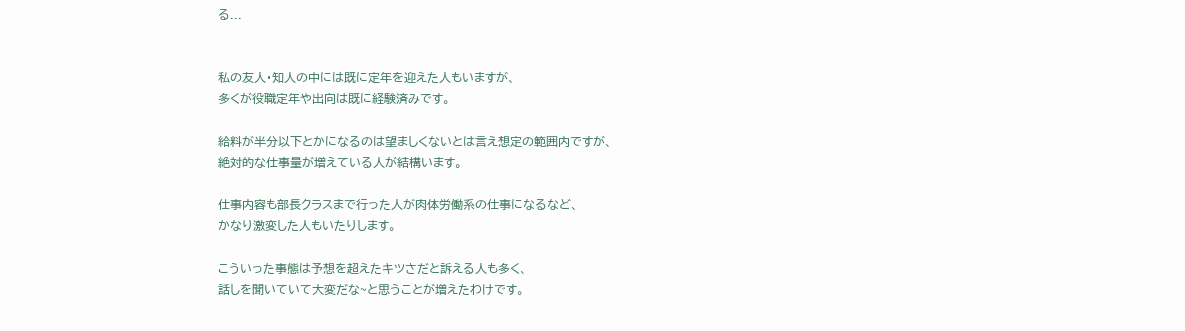る...


私の友人・知人の中には既に定年を迎えた人もいますが、
多くが役職定年や出向は既に経験済みです。

給料が半分以下とかになるのは望ましくないとは言え想定の範囲内ですが、
絶対的な仕事量が増えている人が結構います。

仕事内容も部長クラスまで行った人が肉体労働系の仕事になるなど、
かなり激変した人もいたりします。

こういった事態は予想を超えたキツさだと訴える人も多く、
話しを聞いていて大変だな~と思うことが増えたわけです。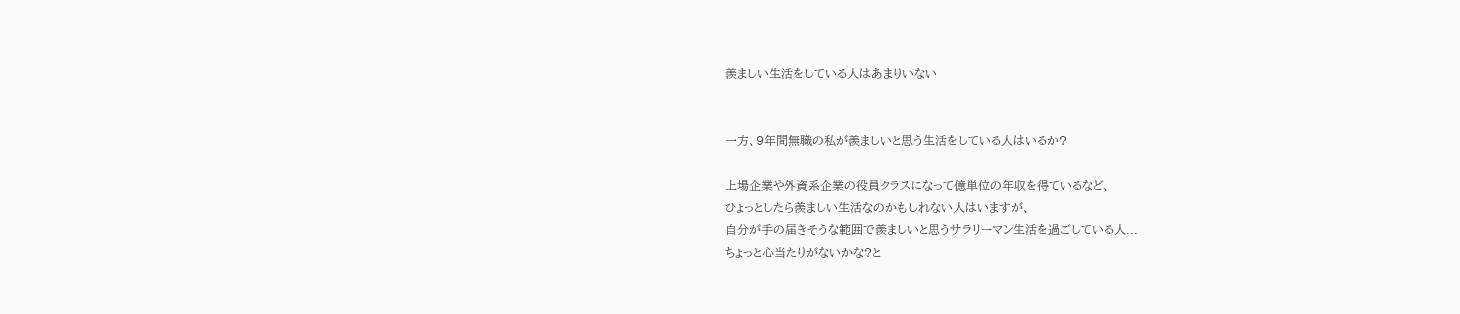羨ましい生活をしている人はあまりいない


一方、9年間無職の私が羨ましいと思う生活をしている人はいるか?

上場企業や外資系企業の役員クラスになって億単位の年収を得ているなど、
ひょっとしたら羨ましい生活なのかもしれない人はいますが、
自分が手の届きそうな範囲で羨ましいと思うサラリーマン生活を過ごしている人...
ちょっと心当たりがないかな?と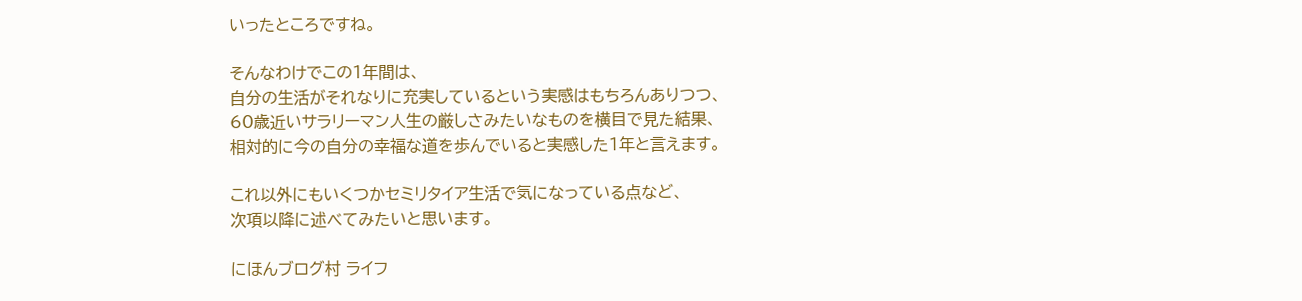いったところですね。

そんなわけでこの1年間は、
自分の生活がそれなりに充実しているという実感はもちろんありつつ、
60歳近いサラリーマン人生の厳しさみたいなものを横目で見た結果、
相対的に今の自分の幸福な道を歩んでいると実感した1年と言えます。

これ以外にもいくつかセミリタイア生活で気になっている点など、
次項以降に述べてみたいと思います。

にほんブログ村 ライフ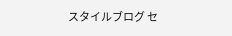スタイルブログ セ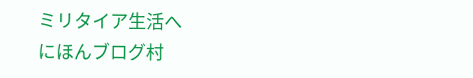ミリタイア生活へ
にほんブログ村